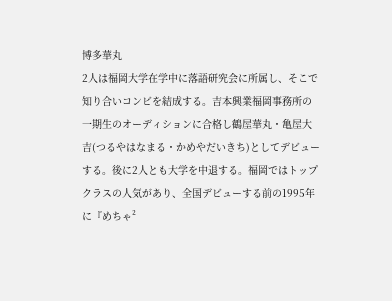博多華丸
2人は福岡大学在学中に落語研究会に所属し、そこで知り合いコンビを結成する。吉本興業福岡事務所の一期生のオーディションに合格し鶴屋華丸・亀屋大吉(つるやはなまる・かめやだいきち)としてデビューする。後に2人とも大学を中退する。福岡ではトップクラスの人気があり、全国デビューする前の1995年に『めちゃ²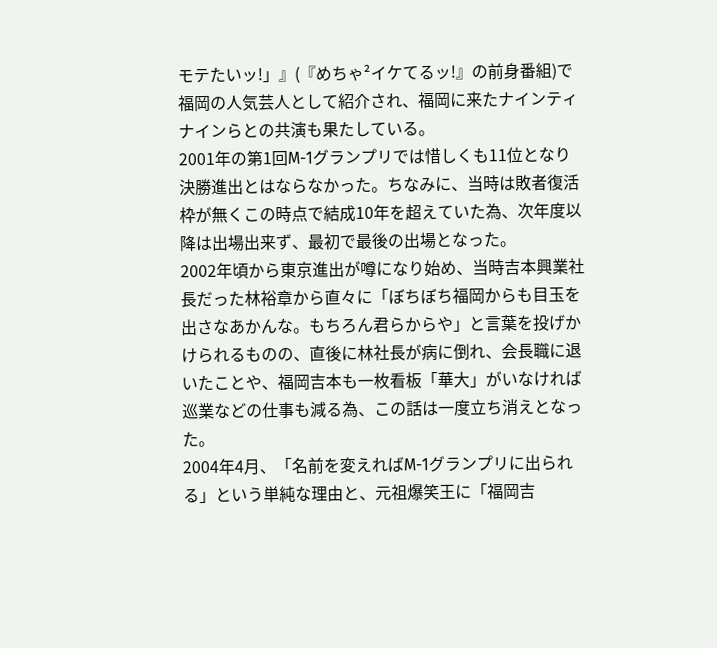モテたいッ!」』(『めちゃ²イケてるッ!』の前身番組)で福岡の人気芸人として紹介され、福岡に来たナインティナインらとの共演も果たしている。
2001年の第1回M-1グランプリでは惜しくも11位となり決勝進出とはならなかった。ちなみに、当時は敗者復活枠が無くこの時点で結成10年を超えていた為、次年度以降は出場出来ず、最初で最後の出場となった。
2002年頃から東京進出が噂になり始め、当時吉本興業社長だった林裕章から直々に「ぼちぼち福岡からも目玉を出さなあかんな。もちろん君らからや」と言葉を投げかけられるものの、直後に林社長が病に倒れ、会長職に退いたことや、福岡吉本も一枚看板「華大」がいなければ巡業などの仕事も減る為、この話は一度立ち消えとなった。
2004年4月、「名前を変えればM-1グランプリに出られる」という単純な理由と、元祖爆笑王に「福岡吉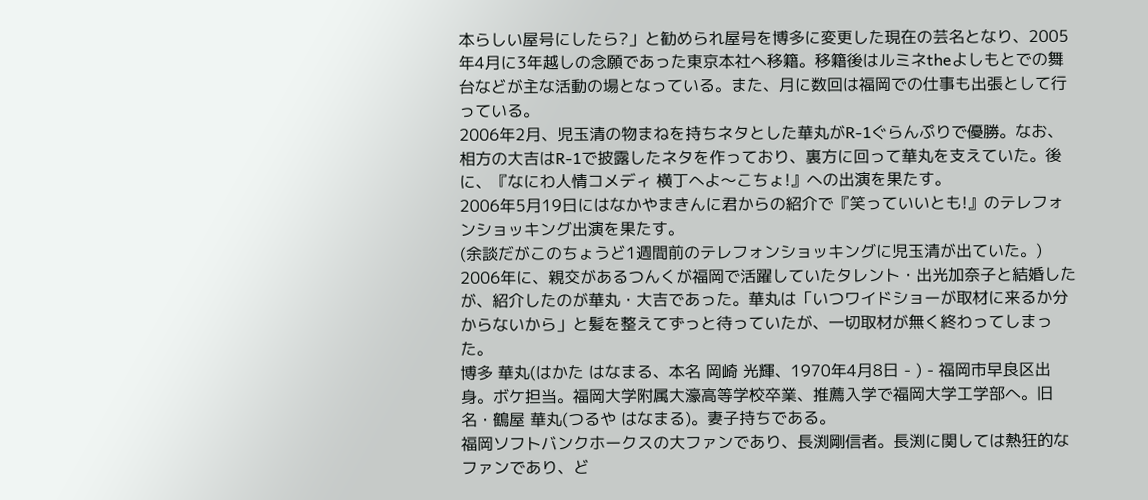本らしい屋号にしたら?」と勧められ屋号を博多に変更した現在の芸名となり、2005年4月に3年越しの念願であった東京本社へ移籍。移籍後はルミネtheよしもとでの舞台などが主な活動の場となっている。また、月に数回は福岡での仕事も出張として行っている。
2006年2月、児玉清の物まねを持ちネタとした華丸がR-1ぐらんぷりで優勝。なお、相方の大吉はR-1で披露したネタを作っており、裏方に回って華丸を支えていた。後に、『なにわ人情コメディ 横丁へよ〜こちょ!』への出演を果たす。
2006年5月19日にはなかやまきんに君からの紹介で『笑っていいとも!』のテレフォンショッキング出演を果たす。
(余談だがこのちょうど1週間前のテレフォンショッキングに児玉清が出ていた。)
2006年に、親交があるつんくが福岡で活躍していたタレント・出光加奈子と結婚したが、紹介したのが華丸・大吉であった。華丸は「いつワイドショーが取材に来るか分からないから」と髪を整えてずっと待っていたが、一切取材が無く終わってしまった。
博多 華丸(はかた はなまる、本名 岡崎 光輝、1970年4月8日 - ) - 福岡市早良区出身。ボケ担当。福岡大学附属大濠高等学校卒業、推薦入学で福岡大学工学部へ。旧名・鶴屋 華丸(つるや はなまる)。妻子持ちである。
福岡ソフトバンクホークスの大ファンであり、長渕剛信者。長渕に関しては熱狂的なファンであり、ど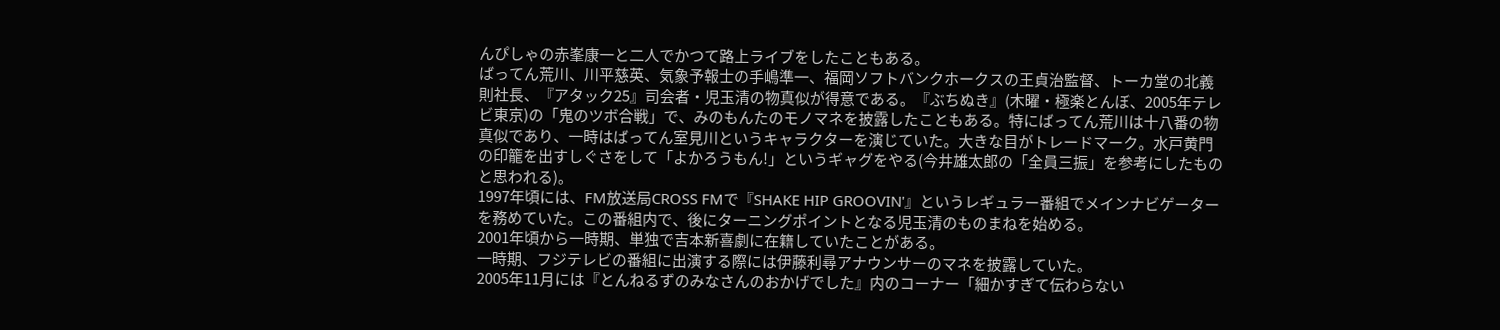んぴしゃの赤峯康一と二人でかつて路上ライブをしたこともある。
ばってん荒川、川平慈英、気象予報士の手嶋準一、福岡ソフトバンクホークスの王貞治監督、トーカ堂の北義則社長、『アタック25』司会者・児玉清の物真似が得意である。『ぶちぬき』(木曜・極楽とんぼ、2005年テレビ東京)の「鬼のツボ合戦」で、みのもんたのモノマネを披露したこともある。特にばってん荒川は十八番の物真似であり、一時はばってん室見川というキャラクターを演じていた。大きな目がトレードマーク。水戸黄門の印籠を出すしぐさをして「よかろうもん!」というギャグをやる(今井雄太郎の「全員三振」を参考にしたものと思われる)。
1997年頃には、FM放送局CROSS FMで『SHAKE HIP GROOVIN'』というレギュラー番組でメインナビゲーターを務めていた。この番組内で、後にターニングポイントとなる児玉清のものまねを始める。
2001年頃から一時期、単独で吉本新喜劇に在籍していたことがある。
一時期、フジテレビの番組に出演する際には伊藤利尋アナウンサーのマネを披露していた。
2005年11月には『とんねるずのみなさんのおかげでした』内のコーナー「細かすぎて伝わらない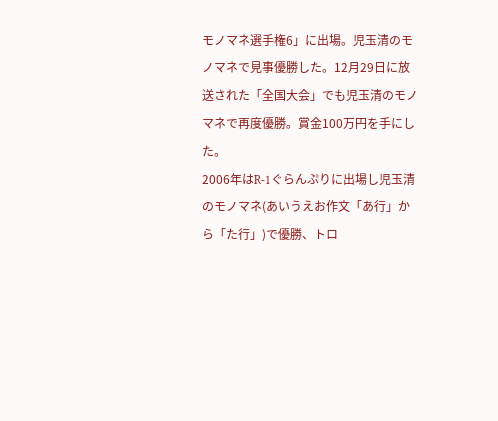モノマネ選手権6」に出場。児玉清のモノマネで見事優勝した。12月29日に放送された「全国大会」でも児玉清のモノマネで再度優勝。賞金100万円を手にした。
2006年はR-1ぐらんぷりに出場し児玉清のモノマネ(あいうえお作文「あ行」から「た行」)で優勝、トロ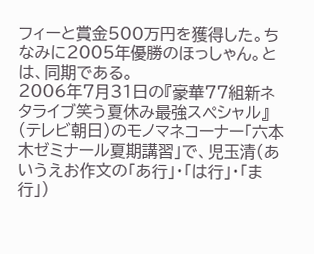フィーと賞金500万円を獲得した。ちなみに2005年優勝のほっしゃん。とは、同期である。
2006年7月31日の『豪華77組新ネタライブ笑う夏休み最強スペシャル』(テレビ朝日)のモノマネコーナー「六本木ゼミナール夏期講習」で、児玉清(あいうえお作文の「あ行」・「は行」・「ま行」)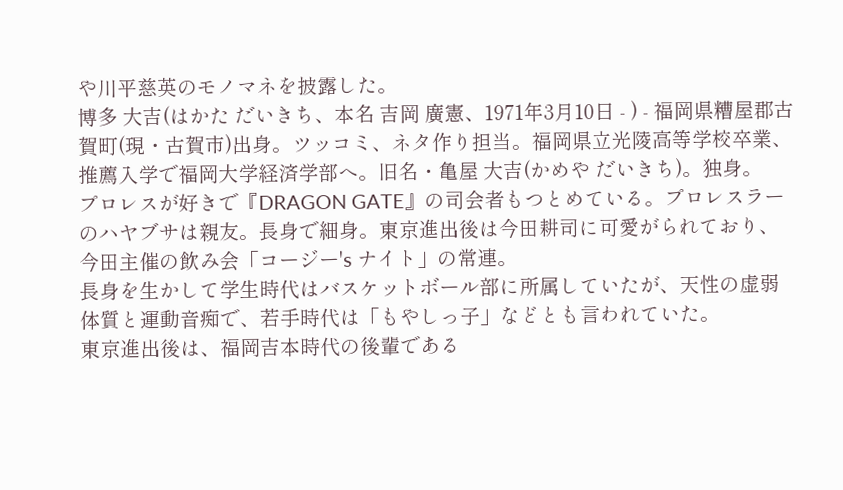や川平慈英のモノマネを披露した。
博多 大吉(はかた だいきち、本名 吉岡 廣憲、1971年3月10日 - ) - 福岡県糟屋郡古賀町(現・古賀市)出身。ツッコミ、ネタ作り担当。福岡県立光陵高等学校卒業、推薦入学で福岡大学経済学部へ。旧名・亀屋 大吉(かめや だいきち)。独身。
プロレスが好きで『DRAGON GATE』の司会者もつとめている。プロレスラーのハヤブサは親友。長身で細身。東京進出後は今田耕司に可愛がられており、今田主催の飲み会「コージー's ナイト」の常連。
長身を生かして学生時代はバスケットボール部に所属していたが、天性の虚弱体質と運動音痴で、若手時代は「もやしっ子」などとも言われていた。
東京進出後は、福岡吉本時代の後輩である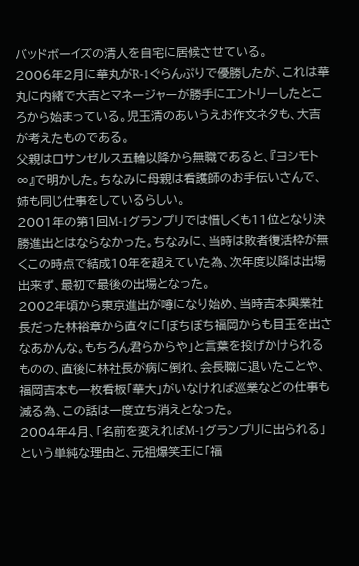バッドボーイズの清人を自宅に居候させている。
2006年2月に華丸がR-1ぐらんぷりで優勝したが、これは華丸に内緒で大吉とマネージャーが勝手にエントリーしたところから始まっている。児玉清のあいうえお作文ネタも、大吉が考えたものである。
父親はロサンゼルス五輪以降から無職であると、『ヨシモト∞』で明かした。ちなみに母親は看護師のお手伝いさんで、姉も同じ仕事をしているらしい。
2001年の第1回M-1グランプリでは惜しくも11位となり決勝進出とはならなかった。ちなみに、当時は敗者復活枠が無くこの時点で結成10年を超えていた為、次年度以降は出場出来ず、最初で最後の出場となった。
2002年頃から東京進出が噂になり始め、当時吉本興業社長だった林裕章から直々に「ぼちぼち福岡からも目玉を出さなあかんな。もちろん君らからや」と言葉を投げかけられるものの、直後に林社長が病に倒れ、会長職に退いたことや、福岡吉本も一枚看板「華大」がいなければ巡業などの仕事も減る為、この話は一度立ち消えとなった。
2004年4月、「名前を変えればM-1グランプリに出られる」という単純な理由と、元祖爆笑王に「福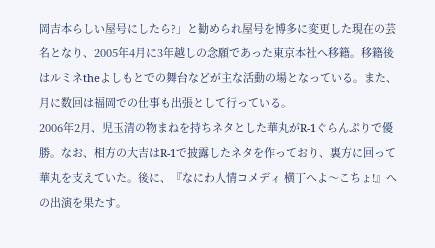岡吉本らしい屋号にしたら?」と勧められ屋号を博多に変更した現在の芸名となり、2005年4月に3年越しの念願であった東京本社へ移籍。移籍後はルミネtheよしもとでの舞台などが主な活動の場となっている。また、月に数回は福岡での仕事も出張として行っている。
2006年2月、児玉清の物まねを持ちネタとした華丸がR-1ぐらんぷりで優勝。なお、相方の大吉はR-1で披露したネタを作っており、裏方に回って華丸を支えていた。後に、『なにわ人情コメディ 横丁へよ〜こちょ!』への出演を果たす。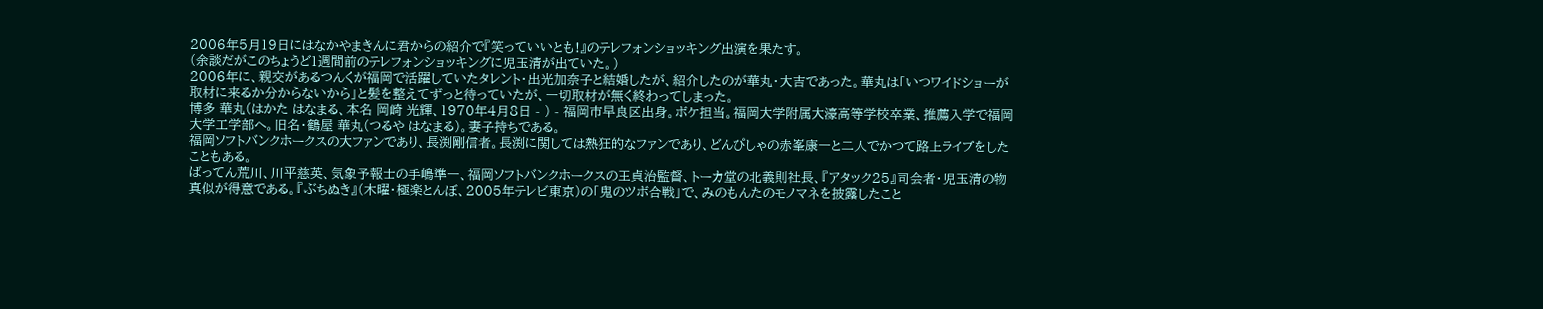2006年5月19日にはなかやまきんに君からの紹介で『笑っていいとも!』のテレフォンショッキング出演を果たす。
(余談だがこのちょうど1週間前のテレフォンショッキングに児玉清が出ていた。)
2006年に、親交があるつんくが福岡で活躍していたタレント・出光加奈子と結婚したが、紹介したのが華丸・大吉であった。華丸は「いつワイドショーが取材に来るか分からないから」と髪を整えてずっと待っていたが、一切取材が無く終わってしまった。
博多 華丸(はかた はなまる、本名 岡崎 光輝、1970年4月8日 - ) - 福岡市早良区出身。ボケ担当。福岡大学附属大濠高等学校卒業、推薦入学で福岡大学工学部へ。旧名・鶴屋 華丸(つるや はなまる)。妻子持ちである。
福岡ソフトバンクホークスの大ファンであり、長渕剛信者。長渕に関しては熱狂的なファンであり、どんぴしゃの赤峯康一と二人でかつて路上ライブをしたこともある。
ばってん荒川、川平慈英、気象予報士の手嶋準一、福岡ソフトバンクホークスの王貞治監督、トーカ堂の北義則社長、『アタック25』司会者・児玉清の物真似が得意である。『ぶちぬき』(木曜・極楽とんぼ、2005年テレビ東京)の「鬼のツボ合戦」で、みのもんたのモノマネを披露したこと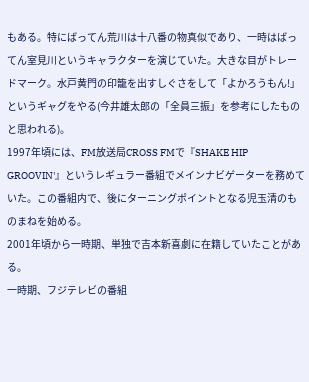もある。特にばってん荒川は十八番の物真似であり、一時はばってん室見川というキャラクターを演じていた。大きな目がトレードマーク。水戸黄門の印籠を出すしぐさをして「よかろうもん!」というギャグをやる(今井雄太郎の「全員三振」を参考にしたものと思われる)。
1997年頃には、FM放送局CROSS FMで『SHAKE HIP GROOVIN'』というレギュラー番組でメインナビゲーターを務めていた。この番組内で、後にターニングポイントとなる児玉清のものまねを始める。
2001年頃から一時期、単独で吉本新喜劇に在籍していたことがある。
一時期、フジテレビの番組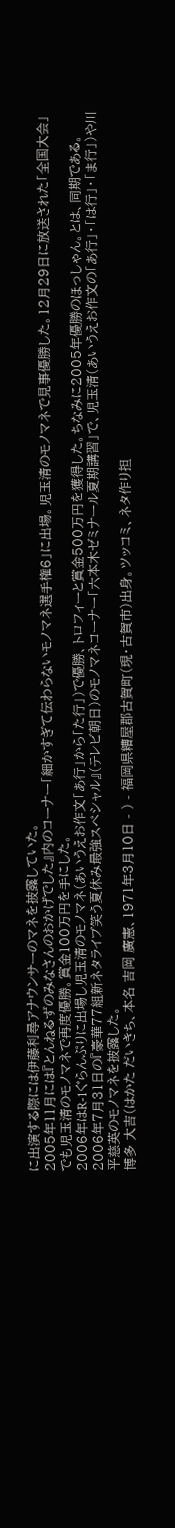に出演する際には伊藤利尋アナウンサーのマネを披露していた。
2005年11月には『とんねるずのみなさんのおかげでした』内のコーナー「細かすぎて伝わらないモノマネ選手権6」に出場。児玉清のモノマネで見事優勝した。12月29日に放送された「全国大会」でも児玉清のモノマネで再度優勝。賞金100万円を手にした。
2006年はR-1ぐらんぷりに出場し児玉清のモノマネ(あいうえお作文「あ行」から「た行」)で優勝、トロフィーと賞金500万円を獲得した。ちなみに2005年優勝のほっしゃん。とは、同期である。
2006年7月31日の『豪華77組新ネタライブ笑う夏休み最強スペシャル』(テレビ朝日)のモノマネコーナー「六本木ゼミナール夏期講習」で、児玉清(あいうえお作文の「あ行」・「は行」・「ま行」)や川平慈英のモノマネを披露した。
博多 大吉(はかた だいきち、本名 吉岡 廣憲、1971年3月10日 - ) - 福岡県糟屋郡古賀町(現・古賀市)出身。ツッコミ、ネタ作り担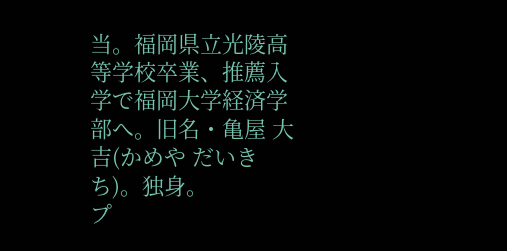当。福岡県立光陵高等学校卒業、推薦入学で福岡大学経済学部へ。旧名・亀屋 大吉(かめや だいきち)。独身。
プ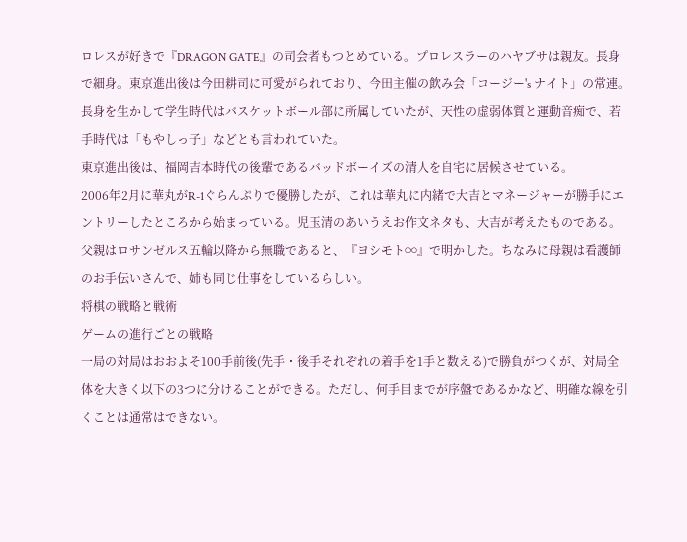ロレスが好きで『DRAGON GATE』の司会者もつとめている。プロレスラーのハヤブサは親友。長身で細身。東京進出後は今田耕司に可愛がられており、今田主催の飲み会「コージー's ナイト」の常連。
長身を生かして学生時代はバスケットボール部に所属していたが、天性の虚弱体質と運動音痴で、若手時代は「もやしっ子」などとも言われていた。
東京進出後は、福岡吉本時代の後輩であるバッドボーイズの清人を自宅に居候させている。
2006年2月に華丸がR-1ぐらんぷりで優勝したが、これは華丸に内緒で大吉とマネージャーが勝手にエントリーしたところから始まっている。児玉清のあいうえお作文ネタも、大吉が考えたものである。
父親はロサンゼルス五輪以降から無職であると、『ヨシモト∞』で明かした。ちなみに母親は看護師のお手伝いさんで、姉も同じ仕事をしているらしい。
将棋の戦略と戦術
ゲームの進行ごとの戦略
一局の対局はおおよそ100手前後(先手・後手それぞれの着手を1手と数える)で勝負がつくが、対局全体を大きく以下の3つに分けることができる。ただし、何手目までが序盤であるかなど、明確な線を引くことは通常はできない。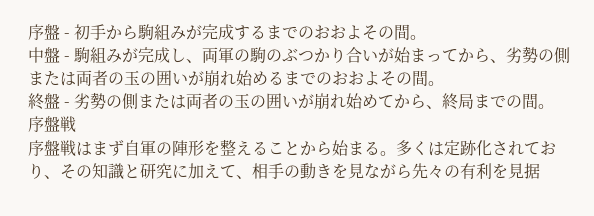序盤 - 初手から駒組みが完成するまでのおおよその間。
中盤 - 駒組みが完成し、両軍の駒のぶつかり合いが始まってから、劣勢の側または両者の玉の囲いが崩れ始めるまでのおおよその間。
終盤 - 劣勢の側または両者の玉の囲いが崩れ始めてから、終局までの間。
序盤戦
序盤戦はまず自軍の陣形を整えることから始まる。多くは定跡化されており、その知識と研究に加えて、相手の動きを見ながら先々の有利を見据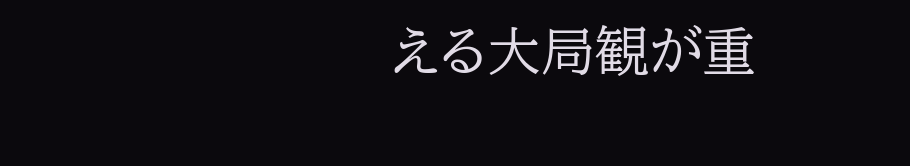える大局観が重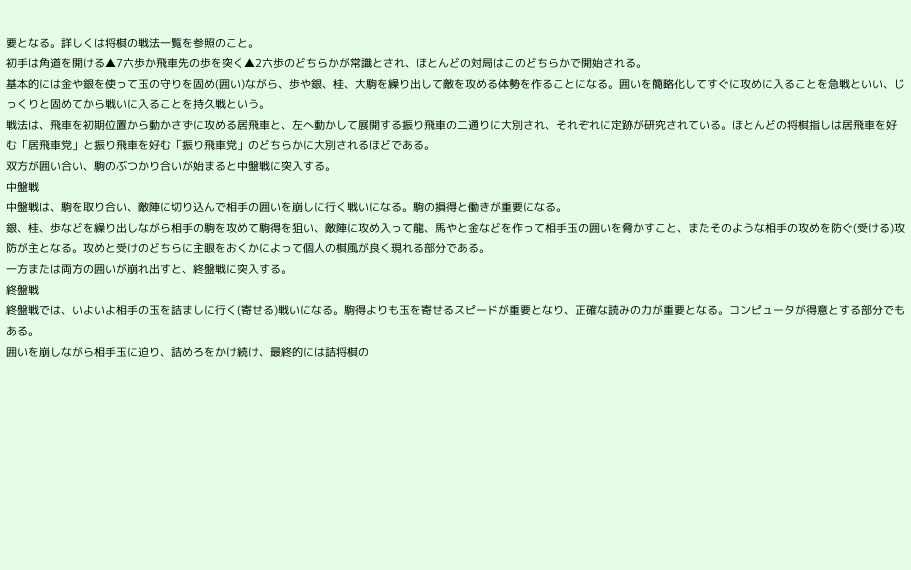要となる。詳しくは将棋の戦法一覧を参照のこと。
初手は角道を開ける▲7六歩か飛車先の歩を突く▲2六歩のどちらかが常識とされ、ほとんどの対局はこのどちらかで開始される。
基本的には金や銀を使って玉の守りを固め(囲い)ながら、歩や銀、桂、大駒を繰り出して敵を攻める体勢を作ることになる。囲いを簡略化してすぐに攻めに入ることを急戦といい、じっくりと固めてから戦いに入ることを持久戦という。
戦法は、飛車を初期位置から動かさずに攻める居飛車と、左へ動かして展開する振り飛車の二通りに大別され、それぞれに定跡が研究されている。ほとんどの将棋指しは居飛車を好む「居飛車党」と振り飛車を好む「振り飛車党」のどちらかに大別されるほどである。
双方が囲い合い、駒のぶつかり合いが始まると中盤戦に突入する。
中盤戦
中盤戦は、駒を取り合い、敵陣に切り込んで相手の囲いを崩しに行く戦いになる。駒の損得と働きが重要になる。
銀、桂、歩などを繰り出しながら相手の駒を攻めて駒得を狙い、敵陣に攻め入って龍、馬やと金などを作って相手玉の囲いを脅かすこと、またそのような相手の攻めを防ぐ(受ける)攻防が主となる。攻めと受けのどちらに主眼をおくかによって個人の棋風が良く現れる部分である。
一方または両方の囲いが崩れ出すと、終盤戦に突入する。
終盤戦
終盤戦では、いよいよ相手の玉を詰ましに行く(寄せる)戦いになる。駒得よりも玉を寄せるスピードが重要となり、正確な読みの力が重要となる。コンピュータが得意とする部分でもある。
囲いを崩しながら相手玉に迫り、詰めろをかけ続け、最終的には詰将棋の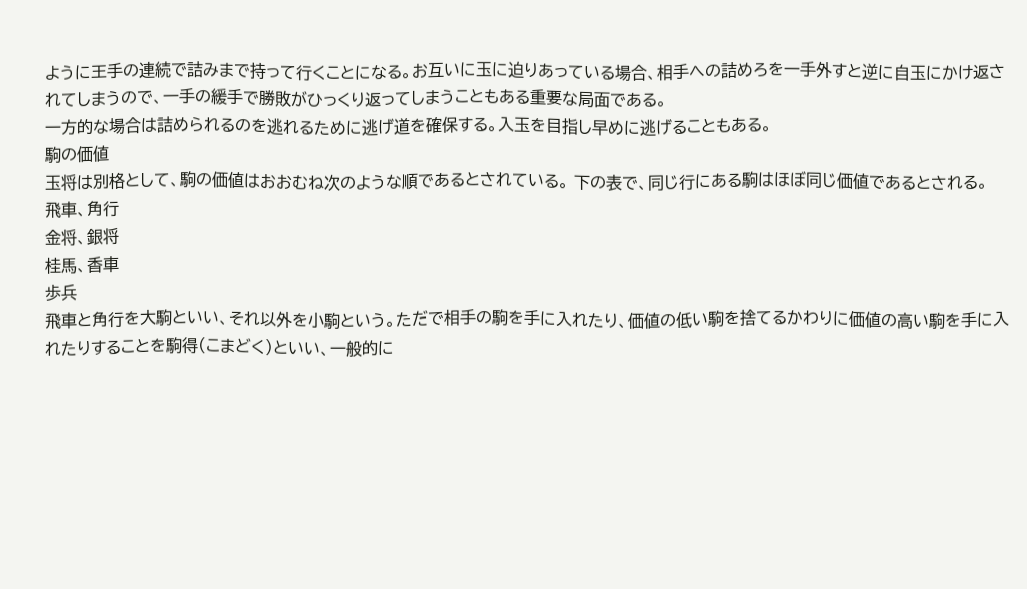ように王手の連続で詰みまで持って行くことになる。お互いに玉に迫りあっている場合、相手への詰めろを一手外すと逆に自玉にかけ返されてしまうので、一手の緩手で勝敗がひっくり返ってしまうこともある重要な局面である。
一方的な場合は詰められるのを逃れるために逃げ道を確保する。入玉を目指し早めに逃げることもある。
駒の価値
玉将は別格として、駒の価値はおおむね次のような順であるとされている。 下の表で、同じ行にある駒はほぼ同じ価値であるとされる。
飛車、角行
金将、銀将
桂馬、香車
歩兵
飛車と角行を大駒といい、それ以外を小駒という。ただで相手の駒を手に入れたり、価値の低い駒を捨てるかわりに価値の高い駒を手に入れたりすることを駒得(こまどく)といい、一般的に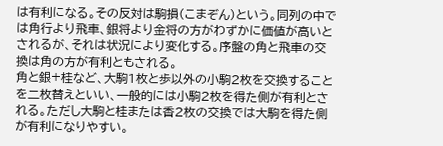は有利になる。その反対は駒損(こまぞん)という。同列の中では角行より飛車、銀将より金将の方がわずかに価値が高いとされるが、それは状況により変化する。序盤の角と飛車の交換は角の方が有利ともされる。
角と銀+桂など、大駒1枚と歩以外の小駒2枚を交換することを二枚替えといい、一般的には小駒2枚を得た側が有利とされる。ただし大駒と桂または香2枚の交換では大駒を得た側が有利になりやすい。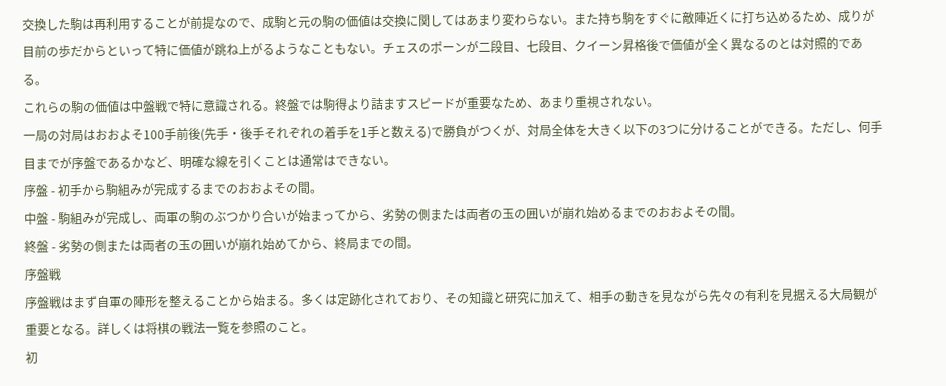交換した駒は再利用することが前提なので、成駒と元の駒の価値は交換に関してはあまり変わらない。また持ち駒をすぐに敵陣近くに打ち込めるため、成りが目前の歩だからといって特に価値が跳ね上がるようなこともない。チェスのポーンが二段目、七段目、クイーン昇格後で価値が全く異なるのとは対照的である。
これらの駒の価値は中盤戦で特に意識される。終盤では駒得より詰ますスピードが重要なため、あまり重視されない。
一局の対局はおおよそ100手前後(先手・後手それぞれの着手を1手と数える)で勝負がつくが、対局全体を大きく以下の3つに分けることができる。ただし、何手目までが序盤であるかなど、明確な線を引くことは通常はできない。
序盤 - 初手から駒組みが完成するまでのおおよその間。
中盤 - 駒組みが完成し、両軍の駒のぶつかり合いが始まってから、劣勢の側または両者の玉の囲いが崩れ始めるまでのおおよその間。
終盤 - 劣勢の側または両者の玉の囲いが崩れ始めてから、終局までの間。
序盤戦
序盤戦はまず自軍の陣形を整えることから始まる。多くは定跡化されており、その知識と研究に加えて、相手の動きを見ながら先々の有利を見据える大局観が重要となる。詳しくは将棋の戦法一覧を参照のこと。
初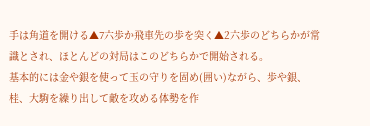手は角道を開ける▲7六歩か飛車先の歩を突く▲2六歩のどちらかが常識とされ、ほとんどの対局はこのどちらかで開始される。
基本的には金や銀を使って玉の守りを固め(囲い)ながら、歩や銀、桂、大駒を繰り出して敵を攻める体勢を作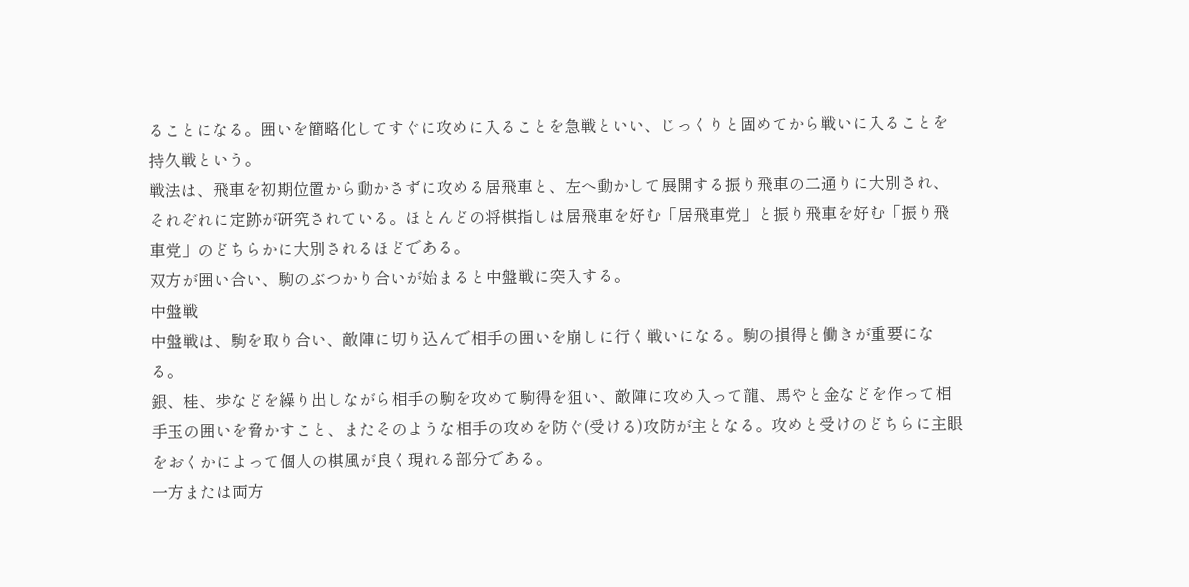ることになる。囲いを簡略化してすぐに攻めに入ることを急戦といい、じっくりと固めてから戦いに入ることを持久戦という。
戦法は、飛車を初期位置から動かさずに攻める居飛車と、左へ動かして展開する振り飛車の二通りに大別され、それぞれに定跡が研究されている。ほとんどの将棋指しは居飛車を好む「居飛車党」と振り飛車を好む「振り飛車党」のどちらかに大別されるほどである。
双方が囲い合い、駒のぶつかり合いが始まると中盤戦に突入する。
中盤戦
中盤戦は、駒を取り合い、敵陣に切り込んで相手の囲いを崩しに行く戦いになる。駒の損得と働きが重要になる。
銀、桂、歩などを繰り出しながら相手の駒を攻めて駒得を狙い、敵陣に攻め入って龍、馬やと金などを作って相手玉の囲いを脅かすこと、またそのような相手の攻めを防ぐ(受ける)攻防が主となる。攻めと受けのどちらに主眼をおくかによって個人の棋風が良く現れる部分である。
一方または両方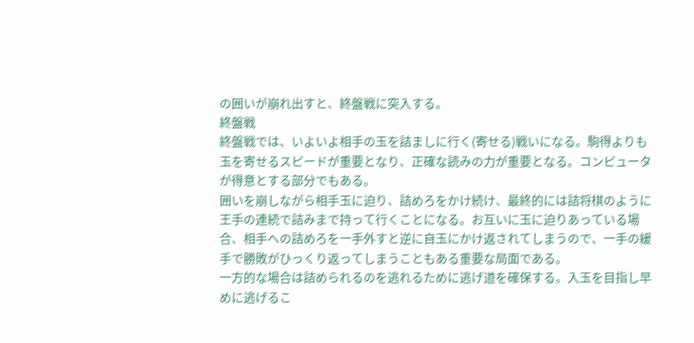の囲いが崩れ出すと、終盤戦に突入する。
終盤戦
終盤戦では、いよいよ相手の玉を詰ましに行く(寄せる)戦いになる。駒得よりも玉を寄せるスピードが重要となり、正確な読みの力が重要となる。コンピュータが得意とする部分でもある。
囲いを崩しながら相手玉に迫り、詰めろをかけ続け、最終的には詰将棋のように王手の連続で詰みまで持って行くことになる。お互いに玉に迫りあっている場合、相手への詰めろを一手外すと逆に自玉にかけ返されてしまうので、一手の緩手で勝敗がひっくり返ってしまうこともある重要な局面である。
一方的な場合は詰められるのを逃れるために逃げ道を確保する。入玉を目指し早めに逃げるこ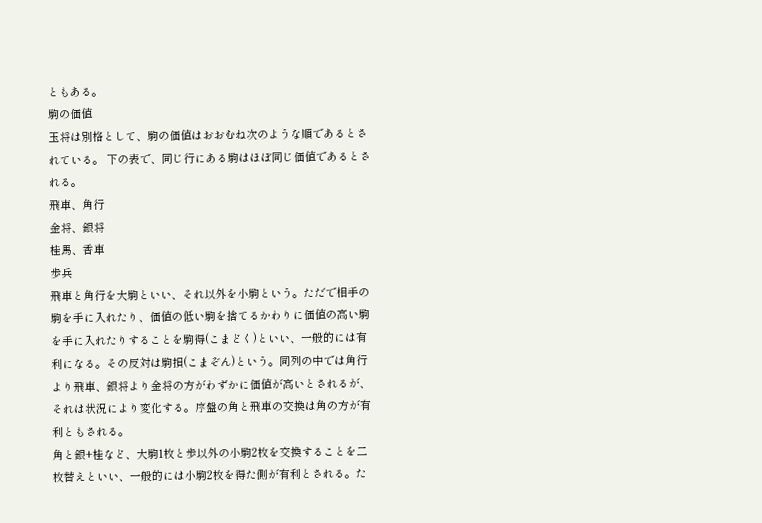ともある。
駒の価値
玉将は別格として、駒の価値はおおむね次のような順であるとされている。 下の表で、同じ行にある駒はほぼ同じ価値であるとされる。
飛車、角行
金将、銀将
桂馬、香車
歩兵
飛車と角行を大駒といい、それ以外を小駒という。ただで相手の駒を手に入れたり、価値の低い駒を捨てるかわりに価値の高い駒を手に入れたりすることを駒得(こまどく)といい、一般的には有利になる。その反対は駒損(こまぞん)という。同列の中では角行より飛車、銀将より金将の方がわずかに価値が高いとされるが、それは状況により変化する。序盤の角と飛車の交換は角の方が有利ともされる。
角と銀+桂など、大駒1枚と歩以外の小駒2枚を交換することを二枚替えといい、一般的には小駒2枚を得た側が有利とされる。た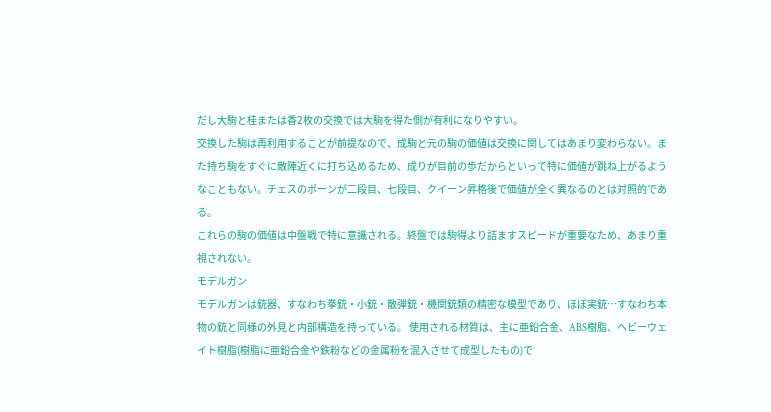だし大駒と桂または香2枚の交換では大駒を得た側が有利になりやすい。
交換した駒は再利用することが前提なので、成駒と元の駒の価値は交換に関してはあまり変わらない。また持ち駒をすぐに敵陣近くに打ち込めるため、成りが目前の歩だからといって特に価値が跳ね上がるようなこともない。チェスのポーンが二段目、七段目、クイーン昇格後で価値が全く異なるのとは対照的である。
これらの駒の価値は中盤戦で特に意識される。終盤では駒得より詰ますスピードが重要なため、あまり重視されない。
モデルガン
モデルガンは銃器、すなわち拳銃・小銃・散弾銃・機関銃類の精密な模型であり、ほぼ実銃…すなわち本物の銃と同様の外見と内部構造を持っている。 使用される材質は、主に亜鉛合金、ABS樹脂、ヘビーウェイト樹脂(樹脂に亜鉛合金や鉄粉などの金属粉を混入させて成型したもの)で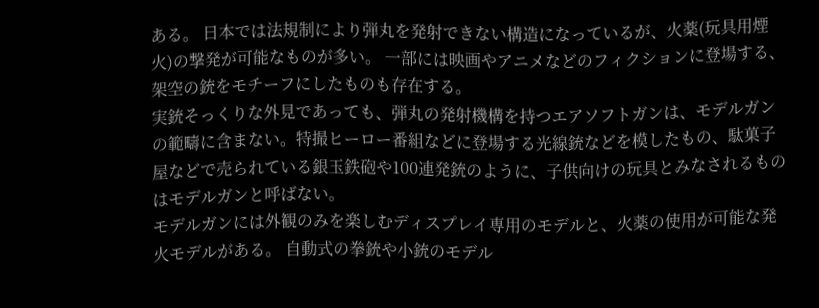ある。 日本では法規制により弾丸を発射できない構造になっているが、火薬(玩具用煙火)の撃発が可能なものが多い。 一部には映画やアニメなどのフィクションに登場する、架空の銃をモチーフにしたものも存在する。
実銃そっくりな外見であっても、弾丸の発射機構を持つエアソフトガンは、モデルガンの範疇に含まない。特撮ヒーロー番組などに登場する光線銃などを模したもの、駄菓子屋などで売られている銀玉鉄砲や100連発銃のように、子供向けの玩具とみなされるものはモデルガンと呼ばない。
モデルガンには外観のみを楽しむディスプレイ専用のモデルと、火薬の使用が可能な発火モデルがある。 自動式の拳銃や小銃のモデル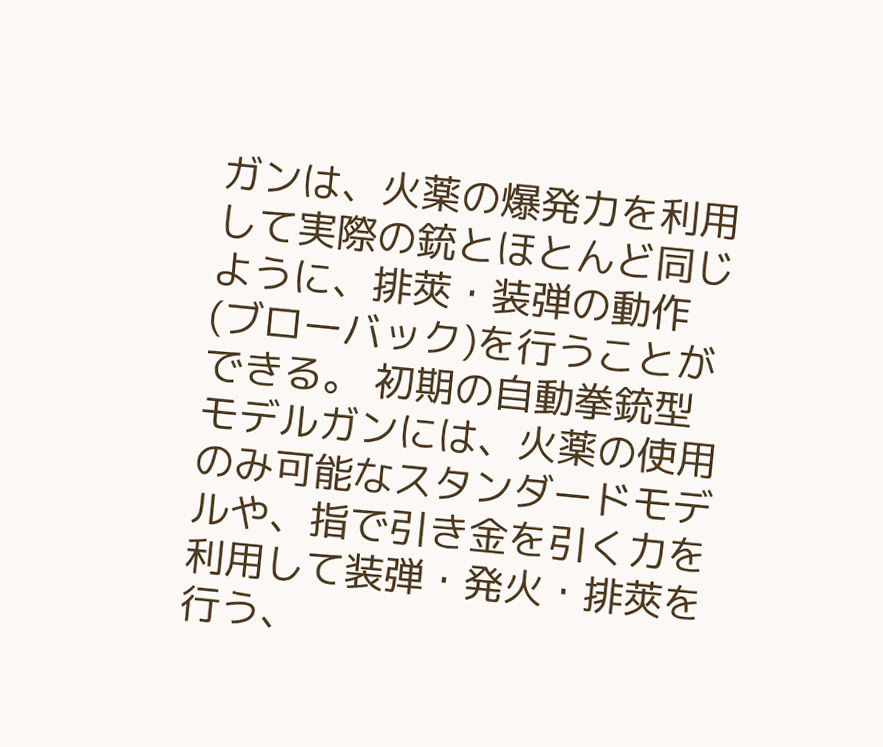ガンは、火薬の爆発力を利用して実際の銃とほとんど同じように、排莢・装弾の動作(ブローバック)を行うことができる。 初期の自動拳銃型モデルガンには、火薬の使用のみ可能なスタンダードモデルや、指で引き金を引く力を利用して装弾・発火・排莢を行う、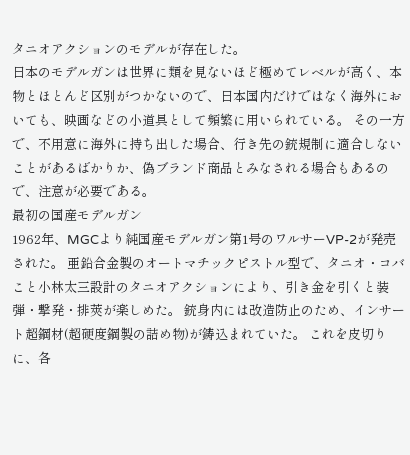タニオアクションのモデルが存在した。
日本のモデルガンは世界に類を見ないほど極めてレベルが高く、本物とほとんど区別がつかないので、日本国内だけではなく海外においても、映画などの小道具として頻繁に用いられている。 その一方で、不用意に海外に持ち出した場合、行き先の銃規制に適合しないことがあるばかりか、偽ブランド商品とみなされる場合もあるので、注意が必要である。
最初の国産モデルガン
1962年、MGCより純国産モデルガン第1号のワルサーVP-2が発売された。 亜鉛合金製のオートマチックピストル型で、タニオ・コバこと小林太三設計のタニオアクションにより、引き金を引くと装弾・撃発・排莢が楽しめた。 銃身内には改造防止のため、インサート超鋼材(超硬度鋼製の詰め物)が鋳込まれていた。 これを皮切りに、各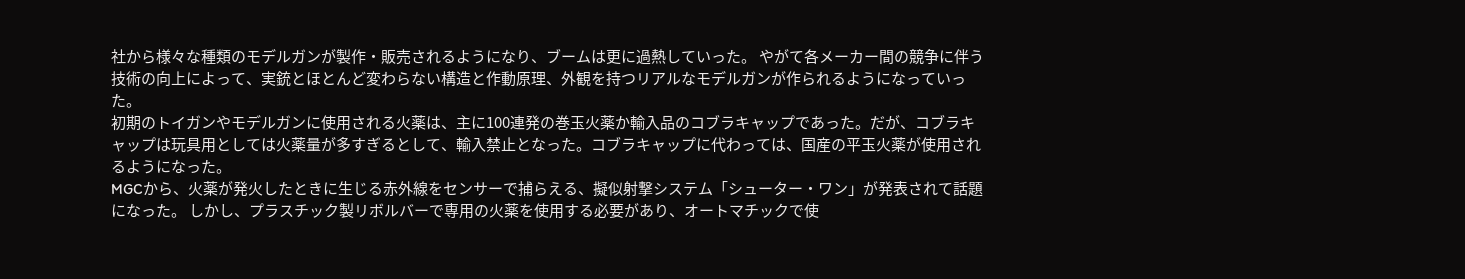社から様々な種類のモデルガンが製作・販売されるようになり、ブームは更に過熱していった。 やがて各メーカー間の競争に伴う技術の向上によって、実銃とほとんど変わらない構造と作動原理、外観を持つリアルなモデルガンが作られるようになっていった。
初期のトイガンやモデルガンに使用される火薬は、主に100連発の巻玉火薬か輸入品のコブラキャップであった。だが、コブラキャップは玩具用としては火薬量が多すぎるとして、輸入禁止となった。コブラキャップに代わっては、国産の平玉火薬が使用されるようになった。
MGCから、火薬が発火したときに生じる赤外線をセンサーで捕らえる、擬似射撃システム「シューター・ワン」が発表されて話題になった。 しかし、プラスチック製リボルバーで専用の火薬を使用する必要があり、オートマチックで使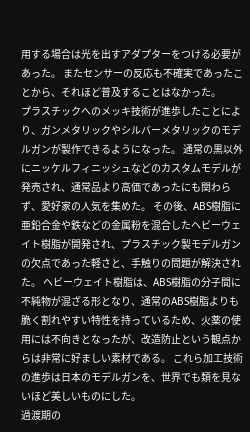用する場合は光を出すアダプターをつける必要があった。 またセンサーの反応も不確実であったことから、それほど普及することはなかった。
プラスチックへのメッキ技術が進歩したことにより、ガンメタリックやシルバーメタリックのモデルガンが製作できるようになった。 通常の黒以外にニッケルフィニッシュなどのカスタムモデルが発売され、通常品より高価であったにも関わらず、愛好家の人気を集めた。 その後、ABS樹脂に亜鉛合金や鉄などの金属粉を混合したヘビーウェイト樹脂が開発され、プラスチック製モデルガンの欠点であった軽さと、手触りの問題が解決された。 ヘビーウェイト樹脂は、ABS樹脂の分子間に不純物が混ざる形となり、通常のABS樹脂よりも脆く割れやすい特性を持っているため、火薬の使用には不向きとなったが、改造防止という観点からは非常に好ましい素材である。 これら加工技術の進歩は日本のモデルガンを、世界でも類を見ないほど美しいものにした。
過渡期の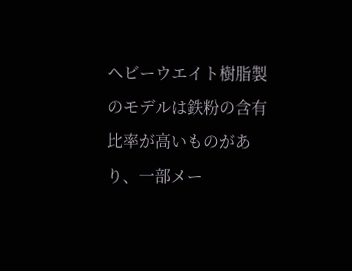ヘビーウエイト樹脂製のモデルは鉄粉の含有比率が高いものがあり、一部メー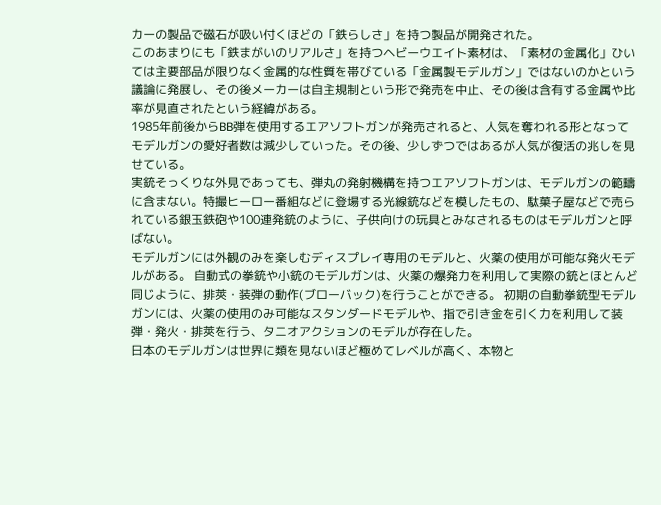カーの製品で磁石が吸い付くほどの「鉄らしさ」を持つ製品が開発された。
このあまりにも「鉄まがいのリアルさ」を持つヘビーウエイト素材は、「素材の金属化」ひいては主要部品が限りなく金属的な性質を帯びている「金属製モデルガン」ではないのかという議論に発展し、その後メーカーは自主規制という形で発売を中止、その後は含有する金属や比率が見直されたという経緯がある。
1985年前後からBB弾を使用するエアソフトガンが発売されると、人気を奪われる形となってモデルガンの愛好者数は減少していった。その後、少しずつではあるが人気が復活の兆しを見せている。
実銃そっくりな外見であっても、弾丸の発射機構を持つエアソフトガンは、モデルガンの範疇に含まない。特撮ヒーロー番組などに登場する光線銃などを模したもの、駄菓子屋などで売られている銀玉鉄砲や100連発銃のように、子供向けの玩具とみなされるものはモデルガンと呼ばない。
モデルガンには外観のみを楽しむディスプレイ専用のモデルと、火薬の使用が可能な発火モデルがある。 自動式の拳銃や小銃のモデルガンは、火薬の爆発力を利用して実際の銃とほとんど同じように、排莢・装弾の動作(ブローバック)を行うことができる。 初期の自動拳銃型モデルガンには、火薬の使用のみ可能なスタンダードモデルや、指で引き金を引く力を利用して装弾・発火・排莢を行う、タニオアクションのモデルが存在した。
日本のモデルガンは世界に類を見ないほど極めてレベルが高く、本物と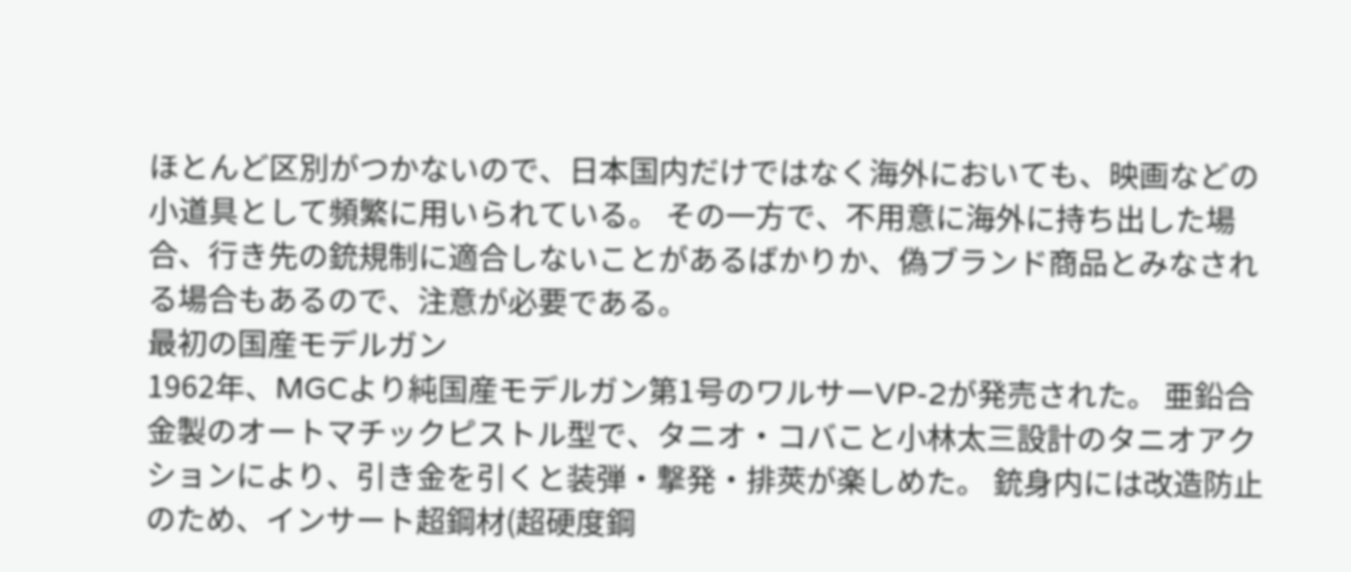ほとんど区別がつかないので、日本国内だけではなく海外においても、映画などの小道具として頻繁に用いられている。 その一方で、不用意に海外に持ち出した場合、行き先の銃規制に適合しないことがあるばかりか、偽ブランド商品とみなされる場合もあるので、注意が必要である。
最初の国産モデルガン
1962年、MGCより純国産モデルガン第1号のワルサーVP-2が発売された。 亜鉛合金製のオートマチックピストル型で、タニオ・コバこと小林太三設計のタニオアクションにより、引き金を引くと装弾・撃発・排莢が楽しめた。 銃身内には改造防止のため、インサート超鋼材(超硬度鋼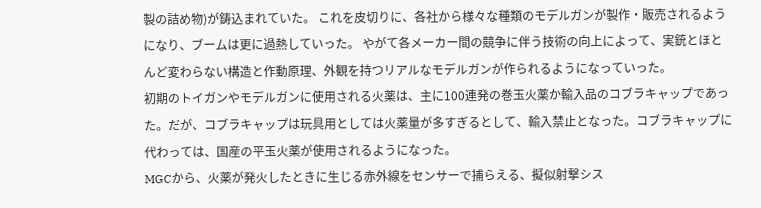製の詰め物)が鋳込まれていた。 これを皮切りに、各社から様々な種類のモデルガンが製作・販売されるようになり、ブームは更に過熱していった。 やがて各メーカー間の競争に伴う技術の向上によって、実銃とほとんど変わらない構造と作動原理、外観を持つリアルなモデルガンが作られるようになっていった。
初期のトイガンやモデルガンに使用される火薬は、主に100連発の巻玉火薬か輸入品のコブラキャップであった。だが、コブラキャップは玩具用としては火薬量が多すぎるとして、輸入禁止となった。コブラキャップに代わっては、国産の平玉火薬が使用されるようになった。
MGCから、火薬が発火したときに生じる赤外線をセンサーで捕らえる、擬似射撃シス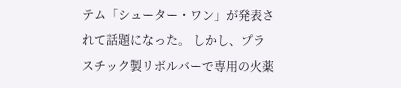テム「シューター・ワン」が発表されて話題になった。 しかし、プラスチック製リボルバーで専用の火薬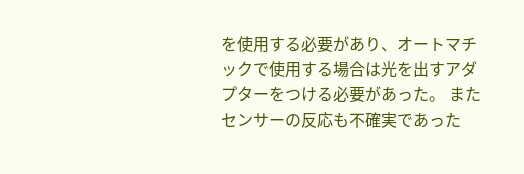を使用する必要があり、オートマチックで使用する場合は光を出すアダプターをつける必要があった。 またセンサーの反応も不確実であった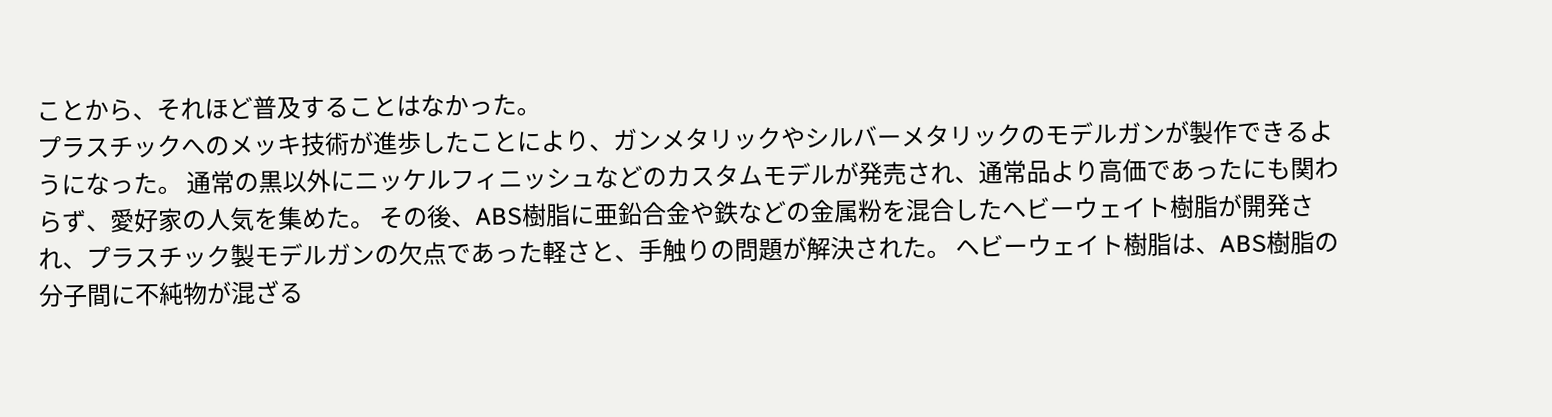ことから、それほど普及することはなかった。
プラスチックへのメッキ技術が進歩したことにより、ガンメタリックやシルバーメタリックのモデルガンが製作できるようになった。 通常の黒以外にニッケルフィニッシュなどのカスタムモデルが発売され、通常品より高価であったにも関わらず、愛好家の人気を集めた。 その後、ABS樹脂に亜鉛合金や鉄などの金属粉を混合したヘビーウェイト樹脂が開発され、プラスチック製モデルガンの欠点であった軽さと、手触りの問題が解決された。 ヘビーウェイト樹脂は、ABS樹脂の分子間に不純物が混ざる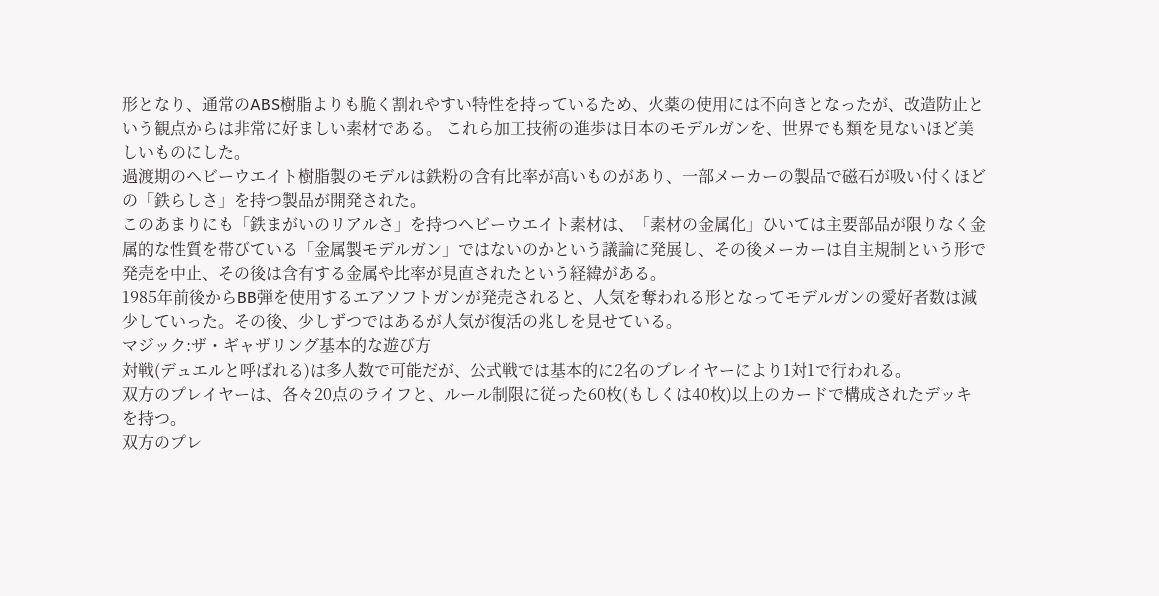形となり、通常のABS樹脂よりも脆く割れやすい特性を持っているため、火薬の使用には不向きとなったが、改造防止という観点からは非常に好ましい素材である。 これら加工技術の進歩は日本のモデルガンを、世界でも類を見ないほど美しいものにした。
過渡期のヘビーウエイト樹脂製のモデルは鉄粉の含有比率が高いものがあり、一部メーカーの製品で磁石が吸い付くほどの「鉄らしさ」を持つ製品が開発された。
このあまりにも「鉄まがいのリアルさ」を持つヘビーウエイト素材は、「素材の金属化」ひいては主要部品が限りなく金属的な性質を帯びている「金属製モデルガン」ではないのかという議論に発展し、その後メーカーは自主規制という形で発売を中止、その後は含有する金属や比率が見直されたという経緯がある。
1985年前後からBB弾を使用するエアソフトガンが発売されると、人気を奪われる形となってモデルガンの愛好者数は減少していった。その後、少しずつではあるが人気が復活の兆しを見せている。
マジック:ザ・ギャザリング基本的な遊び方
対戦(デュエルと呼ばれる)は多人数で可能だが、公式戦では基本的に2名のプレイヤーにより1対1で行われる。
双方のプレイヤーは、各々20点のライフと、ルール制限に従った60枚(もしくは40枚)以上のカードで構成されたデッキを持つ。
双方のプレ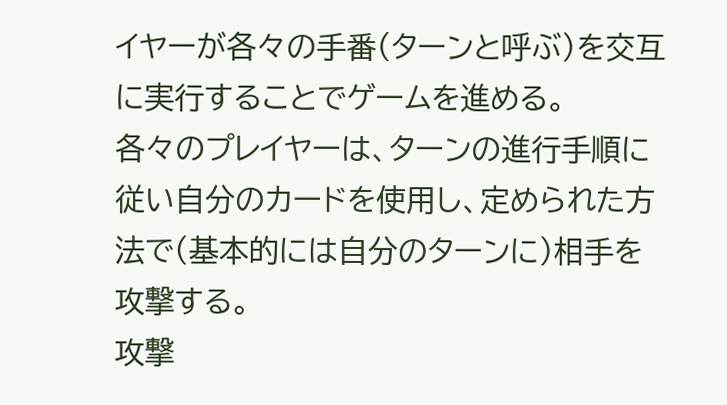イヤーが各々の手番(ターンと呼ぶ)を交互に実行することでゲームを進める。
各々のプレイヤーは、ターンの進行手順に従い自分のカードを使用し、定められた方法で(基本的には自分のターンに)相手を攻撃する。
攻撃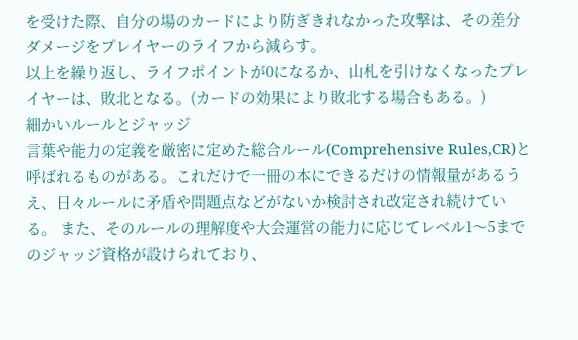を受けた際、自分の場のカードにより防ぎきれなかった攻撃は、その差分ダメージをプレイヤーのライフから減らす。
以上を繰り返し、ライフポイントが0になるか、山札を引けなくなったプレイヤーは、敗北となる。(カードの効果により敗北する場合もある。)
細かいルールとジャッジ
言葉や能力の定義を厳密に定めた総合ルール(Comprehensive Rules,CR)と呼ばれるものがある。これだけで一冊の本にできるだけの情報量があるうえ、日々ルールに矛盾や問題点などがないか検討され改定され続けている。 また、そのルールの理解度や大会運営の能力に応じてレベル1〜5までのジャッジ資格が設けられており、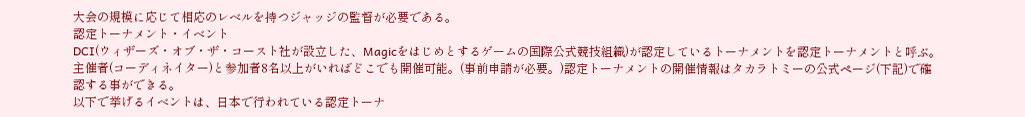大会の規模に応じて相応のレベルを持つジャッジの監督が必要である。
認定トーナメント・イベント
DCI(ウィザーズ・オブ・ザ・コースト社が設立した、Magicをはじめとするゲームの国際公式競技組織)が認定しているトーナメントを認定トーナメントと呼ぶ。
主催者(コーディネイター)と参加者8名以上がいればどこでも開催可能。(事前申請が必要。)認定トーナメントの開催情報はタカラトミーの公式ページ(下記)で確認する事ができる。
以下で挙げるイベントは、日本で行われている認定トーナ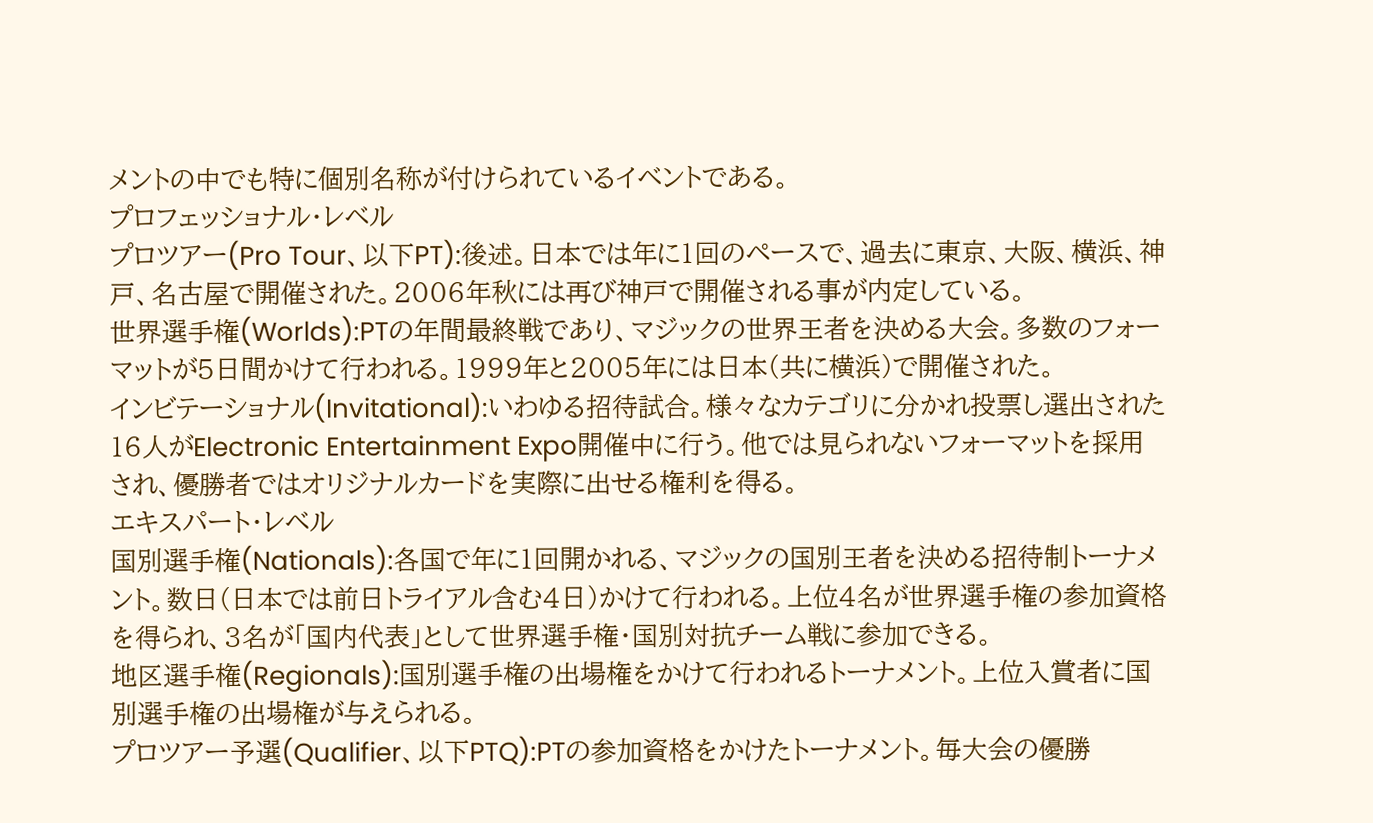メントの中でも特に個別名称が付けられているイベントである。
プロフェッショナル・レベル
プロツアー(Pro Tour、以下PT):後述。日本では年に1回のペースで、過去に東京、大阪、横浜、神戸、名古屋で開催された。2006年秋には再び神戸で開催される事が内定している。
世界選手権(Worlds):PTの年間最終戦であり、マジックの世界王者を決める大会。多数のフォーマットが5日間かけて行われる。1999年と2005年には日本(共に横浜)で開催された。
インビテーショナル(Invitational):いわゆる招待試合。様々なカテゴリに分かれ投票し選出された16人がElectronic Entertainment Expo開催中に行う。他では見られないフォーマットを採用され、優勝者ではオリジナルカードを実際に出せる権利を得る。
エキスパート・レベル
国別選手権(Nationals):各国で年に1回開かれる、マジックの国別王者を決める招待制トーナメント。数日(日本では前日トライアル含む4日)かけて行われる。上位4名が世界選手権の参加資格を得られ、3名が「国内代表」として世界選手権・国別対抗チーム戦に参加できる。
地区選手権(Regionals):国別選手権の出場権をかけて行われるトーナメント。上位入賞者に国別選手権の出場権が与えられる。
プロツアー予選(Qualifier、以下PTQ):PTの参加資格をかけたトーナメント。毎大会の優勝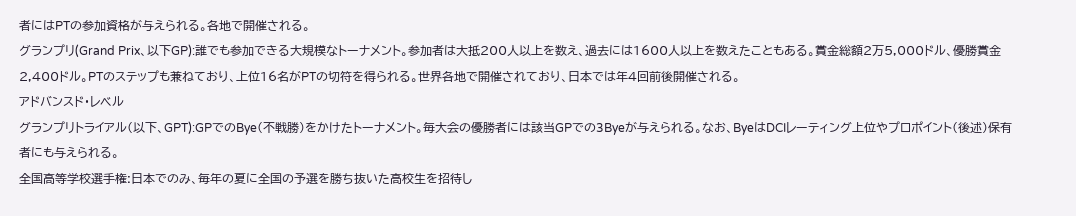者にはPTの参加資格が与えられる。各地で開催される。
グランプリ(Grand Prix、以下GP):誰でも参加できる大規模なトーナメント。参加者は大抵200人以上を数え、過去には1600人以上を数えたこともある。賞金総額2万5,000ドル、優勝賞金2,400ドル。PTのステップも兼ねており、上位16名がPTの切符を得られる。世界各地で開催されており、日本では年4回前後開催される。
アドバンスド・レベル
グランプリトライアル(以下、GPT):GPでのBye(不戦勝)をかけたトーナメント。毎大会の優勝者には該当GPでの3Byeが与えられる。なお、ByeはDCIレーティング上位やプロポイント(後述)保有者にも与えられる。
全国高等学校選手権:日本でのみ、毎年の夏に全国の予選を勝ち抜いた高校生を招待し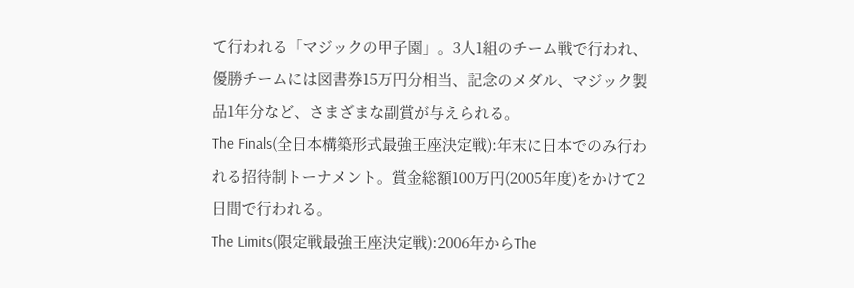て行われる「マジックの甲子園」。3人1組のチーム戦で行われ、優勝チームには図書券15万円分相当、記念のメダル、マジック製品1年分など、さまざまな副賞が与えられる。
The Finals(全日本構築形式最強王座決定戦):年末に日本でのみ行われる招待制トーナメント。賞金総額100万円(2005年度)をかけて2日間で行われる。
The Limits(限定戦最強王座決定戦):2006年からThe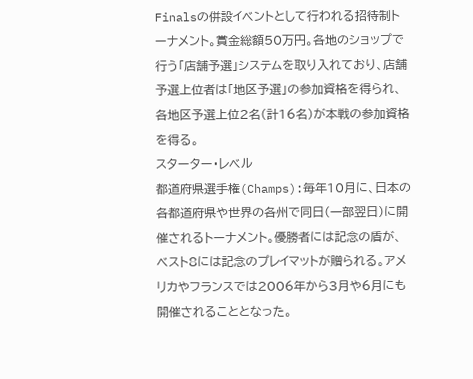Finalsの併設イベントとして行われる招待制トーナメント。賞金総額50万円。各地のショップで行う「店舗予選」システムを取り入れており、店舗予選上位者は「地区予選」の参加資格を得られ、各地区予選上位2名(計16名)が本戦の参加資格を得る。
スターター・レベル
都道府県選手権(Champs):毎年10月に、日本の各都道府県や世界の各州で同日(一部翌日)に開催されるトーナメント。優勝者には記念の盾が、ベスト8には記念のプレイマットが贈られる。アメリカやフランスでは2006年から3月や6月にも開催されることとなった。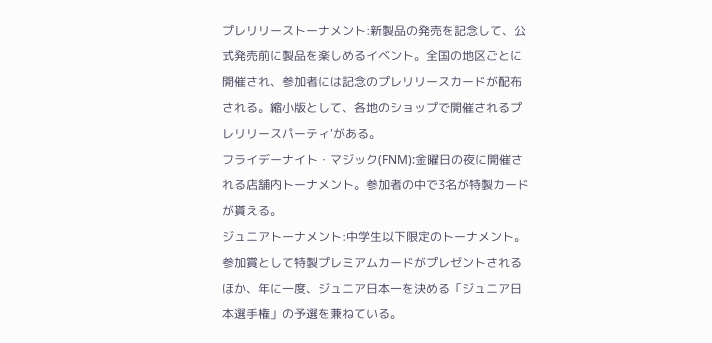プレリリーストーナメント:新製品の発売を記念して、公式発売前に製品を楽しめるイベント。全国の地区ごとに開催され、参加者には記念のプレリリースカードが配布される。縮小版として、各地のショップで開催されるプレリリースパーティ'がある。
フライデーナイト・マジック(FNM):金曜日の夜に開催される店舗内トーナメント。参加者の中で3名が特製カードが貰える。
ジュニアトーナメント:中学生以下限定のトーナメント。参加賞として特製プレミアムカードがプレゼントされるほか、年に一度、ジュニア日本一を決める「ジュニア日本選手権」の予選を兼ねている。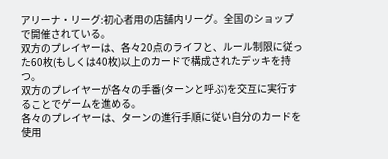アリーナ・リーグ:初心者用の店舗内リーグ。全国のショップで開催されている。
双方のプレイヤーは、各々20点のライフと、ルール制限に従った60枚(もしくは40枚)以上のカードで構成されたデッキを持つ。
双方のプレイヤーが各々の手番(ターンと呼ぶ)を交互に実行することでゲームを進める。
各々のプレイヤーは、ターンの進行手順に従い自分のカードを使用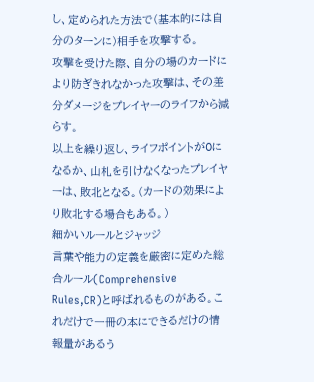し、定められた方法で(基本的には自分のターンに)相手を攻撃する。
攻撃を受けた際、自分の場のカードにより防ぎきれなかった攻撃は、その差分ダメージをプレイヤーのライフから減らす。
以上を繰り返し、ライフポイントが0になるか、山札を引けなくなったプレイヤーは、敗北となる。(カードの効果により敗北する場合もある。)
細かいルールとジャッジ
言葉や能力の定義を厳密に定めた総合ルール(Comprehensive Rules,CR)と呼ばれるものがある。これだけで一冊の本にできるだけの情報量があるう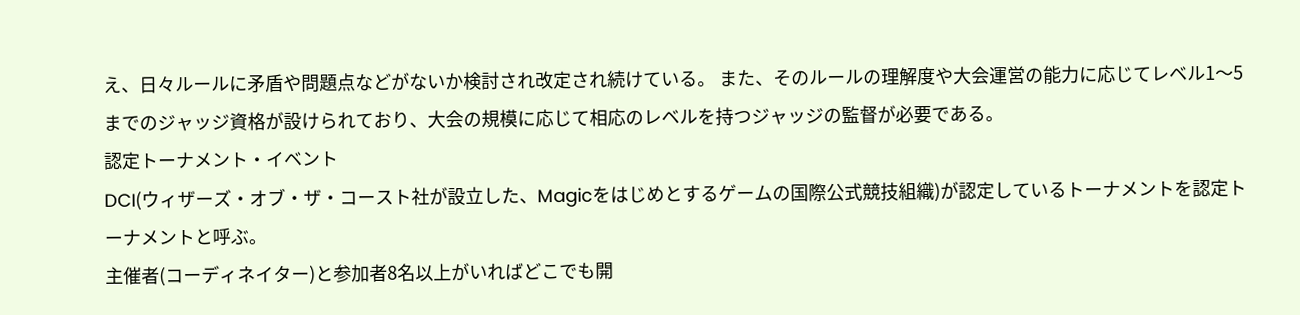え、日々ルールに矛盾や問題点などがないか検討され改定され続けている。 また、そのルールの理解度や大会運営の能力に応じてレベル1〜5までのジャッジ資格が設けられており、大会の規模に応じて相応のレベルを持つジャッジの監督が必要である。
認定トーナメント・イベント
DCI(ウィザーズ・オブ・ザ・コースト社が設立した、Magicをはじめとするゲームの国際公式競技組織)が認定しているトーナメントを認定トーナメントと呼ぶ。
主催者(コーディネイター)と参加者8名以上がいればどこでも開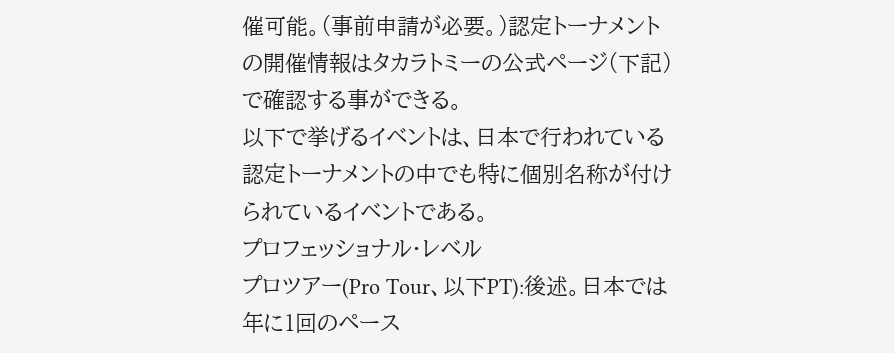催可能。(事前申請が必要。)認定トーナメントの開催情報はタカラトミーの公式ページ(下記)で確認する事ができる。
以下で挙げるイベントは、日本で行われている認定トーナメントの中でも特に個別名称が付けられているイベントである。
プロフェッショナル・レベル
プロツアー(Pro Tour、以下PT):後述。日本では年に1回のペース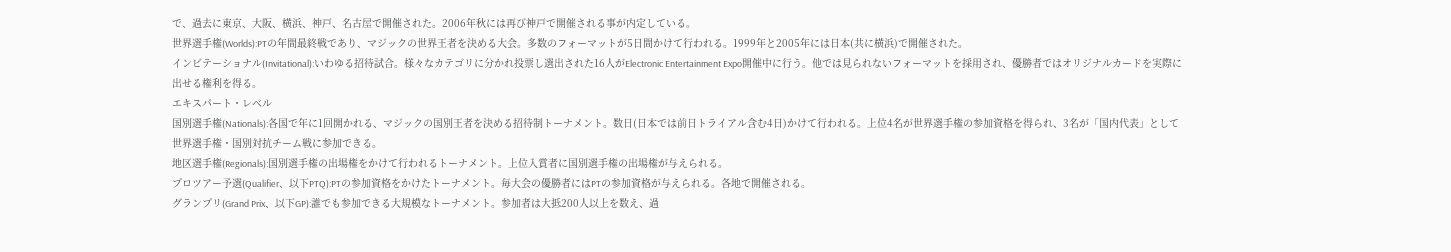で、過去に東京、大阪、横浜、神戸、名古屋で開催された。2006年秋には再び神戸で開催される事が内定している。
世界選手権(Worlds):PTの年間最終戦であり、マジックの世界王者を決める大会。多数のフォーマットが5日間かけて行われる。1999年と2005年には日本(共に横浜)で開催された。
インビテーショナル(Invitational):いわゆる招待試合。様々なカテゴリに分かれ投票し選出された16人がElectronic Entertainment Expo開催中に行う。他では見られないフォーマットを採用され、優勝者ではオリジナルカードを実際に出せる権利を得る。
エキスパート・レベル
国別選手権(Nationals):各国で年に1回開かれる、マジックの国別王者を決める招待制トーナメント。数日(日本では前日トライアル含む4日)かけて行われる。上位4名が世界選手権の参加資格を得られ、3名が「国内代表」として世界選手権・国別対抗チーム戦に参加できる。
地区選手権(Regionals):国別選手権の出場権をかけて行われるトーナメント。上位入賞者に国別選手権の出場権が与えられる。
プロツアー予選(Qualifier、以下PTQ):PTの参加資格をかけたトーナメント。毎大会の優勝者にはPTの参加資格が与えられる。各地で開催される。
グランプリ(Grand Prix、以下GP):誰でも参加できる大規模なトーナメント。参加者は大抵200人以上を数え、過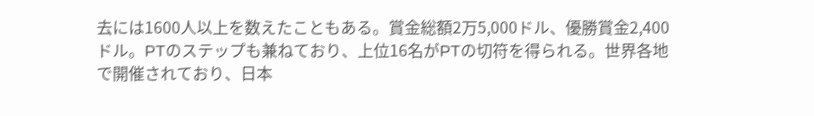去には1600人以上を数えたこともある。賞金総額2万5,000ドル、優勝賞金2,400ドル。PTのステップも兼ねており、上位16名がPTの切符を得られる。世界各地で開催されており、日本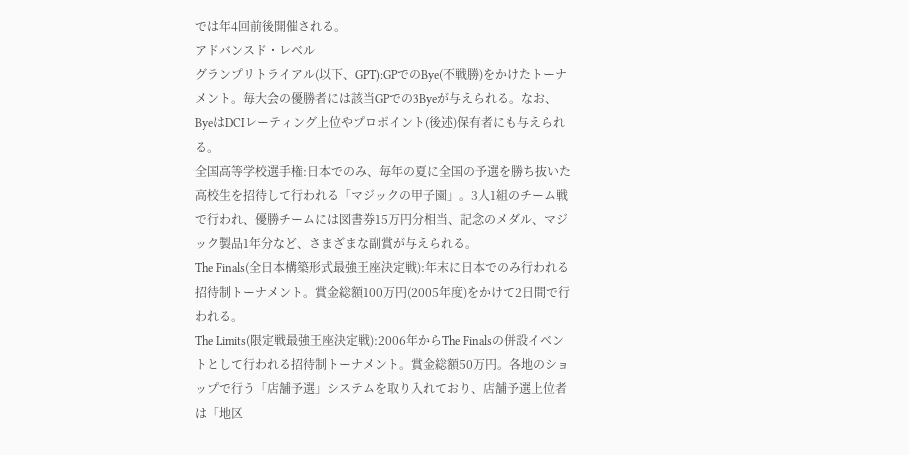では年4回前後開催される。
アドバンスド・レベル
グランプリトライアル(以下、GPT):GPでのBye(不戦勝)をかけたトーナメント。毎大会の優勝者には該当GPでの3Byeが与えられる。なお、ByeはDCIレーティング上位やプロポイント(後述)保有者にも与えられる。
全国高等学校選手権:日本でのみ、毎年の夏に全国の予選を勝ち抜いた高校生を招待して行われる「マジックの甲子園」。3人1組のチーム戦で行われ、優勝チームには図書券15万円分相当、記念のメダル、マジック製品1年分など、さまざまな副賞が与えられる。
The Finals(全日本構築形式最強王座決定戦):年末に日本でのみ行われる招待制トーナメント。賞金総額100万円(2005年度)をかけて2日間で行われる。
The Limits(限定戦最強王座決定戦):2006年からThe Finalsの併設イベントとして行われる招待制トーナメント。賞金総額50万円。各地のショップで行う「店舗予選」システムを取り入れており、店舗予選上位者は「地区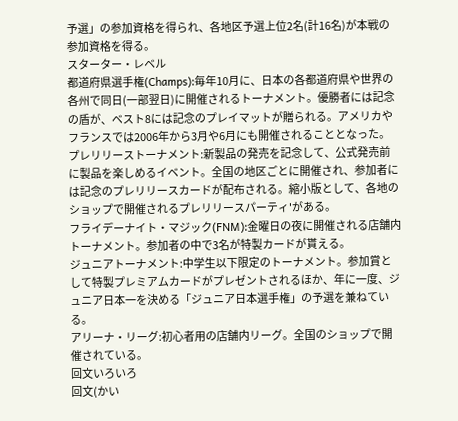予選」の参加資格を得られ、各地区予選上位2名(計16名)が本戦の参加資格を得る。
スターター・レベル
都道府県選手権(Champs):毎年10月に、日本の各都道府県や世界の各州で同日(一部翌日)に開催されるトーナメント。優勝者には記念の盾が、ベスト8には記念のプレイマットが贈られる。アメリカやフランスでは2006年から3月や6月にも開催されることとなった。
プレリリーストーナメント:新製品の発売を記念して、公式発売前に製品を楽しめるイベント。全国の地区ごとに開催され、参加者には記念のプレリリースカードが配布される。縮小版として、各地のショップで開催されるプレリリースパーティ'がある。
フライデーナイト・マジック(FNM):金曜日の夜に開催される店舗内トーナメント。参加者の中で3名が特製カードが貰える。
ジュニアトーナメント:中学生以下限定のトーナメント。参加賞として特製プレミアムカードがプレゼントされるほか、年に一度、ジュニア日本一を決める「ジュニア日本選手権」の予選を兼ねている。
アリーナ・リーグ:初心者用の店舗内リーグ。全国のショップで開催されている。
回文いろいろ
回文(かい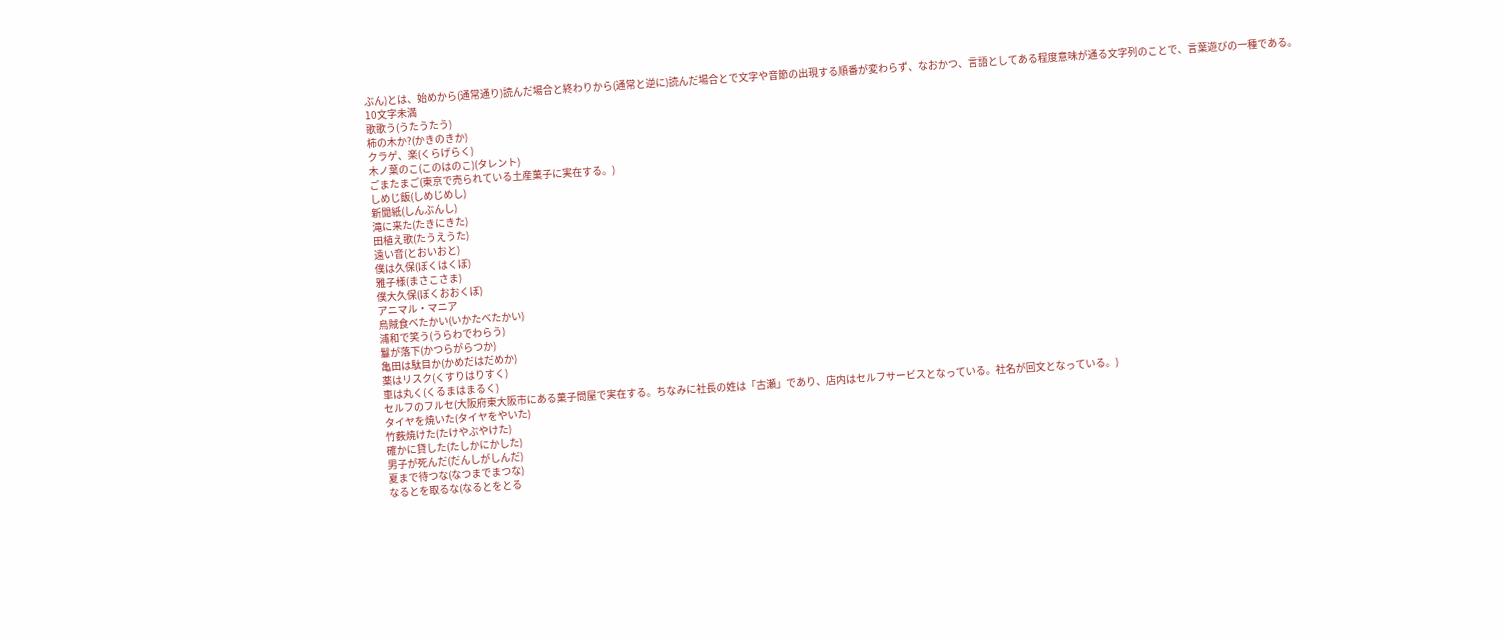ぶん)とは、始めから(通常通り)読んだ場合と終わりから(通常と逆に)読んだ場合とで文字や音節の出現する順番が変わらず、なおかつ、言語としてある程度意味が通る文字列のことで、言葉遊びの一種である。
10文字未満
歌歌う(うたうたう)
柿の木か?(かきのきか)
クラゲ、楽(くらげらく)
木ノ葉のこ(このはのこ)(タレント)
ごまたまご(東京で売られている土産菓子に実在する。)
しめじ飯(しめじめし)
新聞紙(しんぶんし)
滝に来た(たきにきた)
田植え歌(たうえうた)
遠い音(とおいおと)
僕は久保(ぼくはくぼ)
雅子様(まさこさま)
僕大久保(ぼくおおくぼ)
アニマル・マニア
烏賊食べたかい(いかたべたかい)
浦和で笑う(うらわでわらう)
鬘が落下(かつらがらつか)
亀田は駄目か(かめだはだめか)
薬はリスク(くすりはりすく)
車は丸く(くるまはまるく)
セルフのフルセ(大阪府東大阪市にある菓子問屋で実在する。ちなみに社長の姓は「古瀬」であり、店内はセルフサービスとなっている。社名が回文となっている。)
タイヤを焼いた(タイヤをやいた)
竹薮焼けた(たけやぶやけた)
確かに貸した(たしかにかした)
男子が死んだ(だんしがしんだ)
夏まで待つな(なつまでまつな)
なるとを取るな(なるとをとる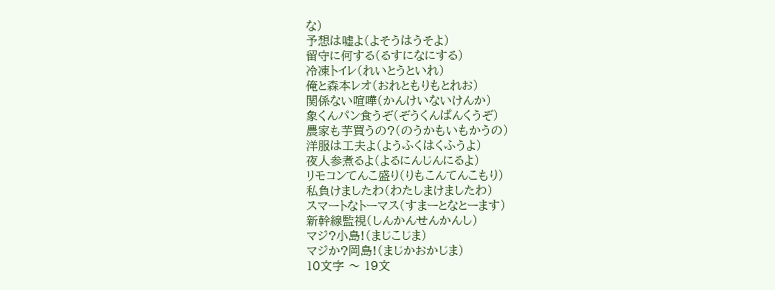な)
予想は嘘よ(よそうはうそよ)
留守に何する(るすになにする)
冷凍トイレ(れいとうといれ)
俺と森本レオ(おれともりもとれお)
関係ない喧嘩(かんけいないけんか)
象くんパン食うぞ(ぞうくんぱんくうぞ)
農家も芋買うの?(のうかもいもかうの)
洋服は工夫よ(ようふくはくふうよ)
夜人参煮るよ(よるにんじんにるよ)
リモコンてんこ盛り(りもこんてんこもり)
私負けましたわ(わたしまけましたわ)
スマートなトーマス(すまーとなとーます)
新幹線監視(しんかんせんかんし)
マジ?小島!(まじこじま)
マジか?岡島!(まじかおかじま)
10文字 〜 19文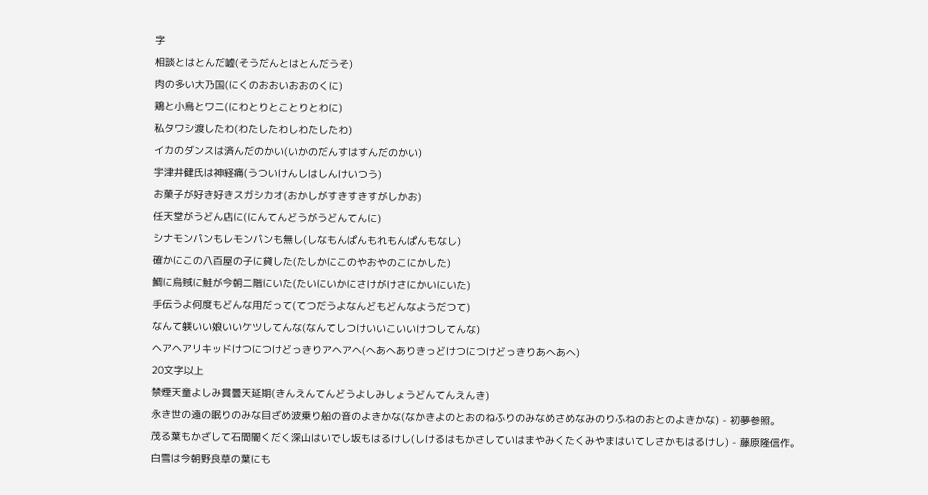字
相談とはとんだ嘘(そうだんとはとんだうそ)
肉の多い大乃国(にくのおおいおおのくに)
鶏と小鳥とワニ(にわとりとことりとわに)
私タワシ渡したわ(わたしたわしわたしたわ)
イカのダンスは済んだのかい(いかのだんすはすんだのかい)
宇津井健氏は神経痛(うついけんしはしんけいつう)
お菓子が好き好きスガシカオ(おかしがすきすきすがしかお)
任天堂がうどん店に(にんてんどうがうどんてんに)
シナモンパンもレモンパンも無し(しなもんぱんもれもんぱんもなし)
確かにこの八百屋の子に貸した(たしかにこのやおやのこにかした)
鯛に烏賊に鮭が今朝二階にいた(たいにいかにさけがけさにかいにいた)
手伝うよ何度もどんな用だって(てつだうよなんどもどんなようだつて)
なんて躾いい娘いいケツしてんな(なんてしつけいいこいいけつしてんな)
ヘアヘアリキッドけつにつけどっきりアヘアヘ(へあへありきっどけつにつけどっきりあへあへ)
20文字以上
禁煙天童よしみ賞曇天延期(きんえんてんどうよしみしょうどんてんえんき)
永き世の遠の眠りのみな目ざめ波乗り船の音のよきかな(なかきよのとおのねふりのみなめさめなみのりふねのおとのよきかな) - 初夢参照。
茂る葉もかざして石間闇くだく深山はいでし坂もはるけし(しけるはもかさしていはまやみくたくみやまはいてしさかもはるけし) - 藤原隆信作。
白雪は今朝野良草の葉にも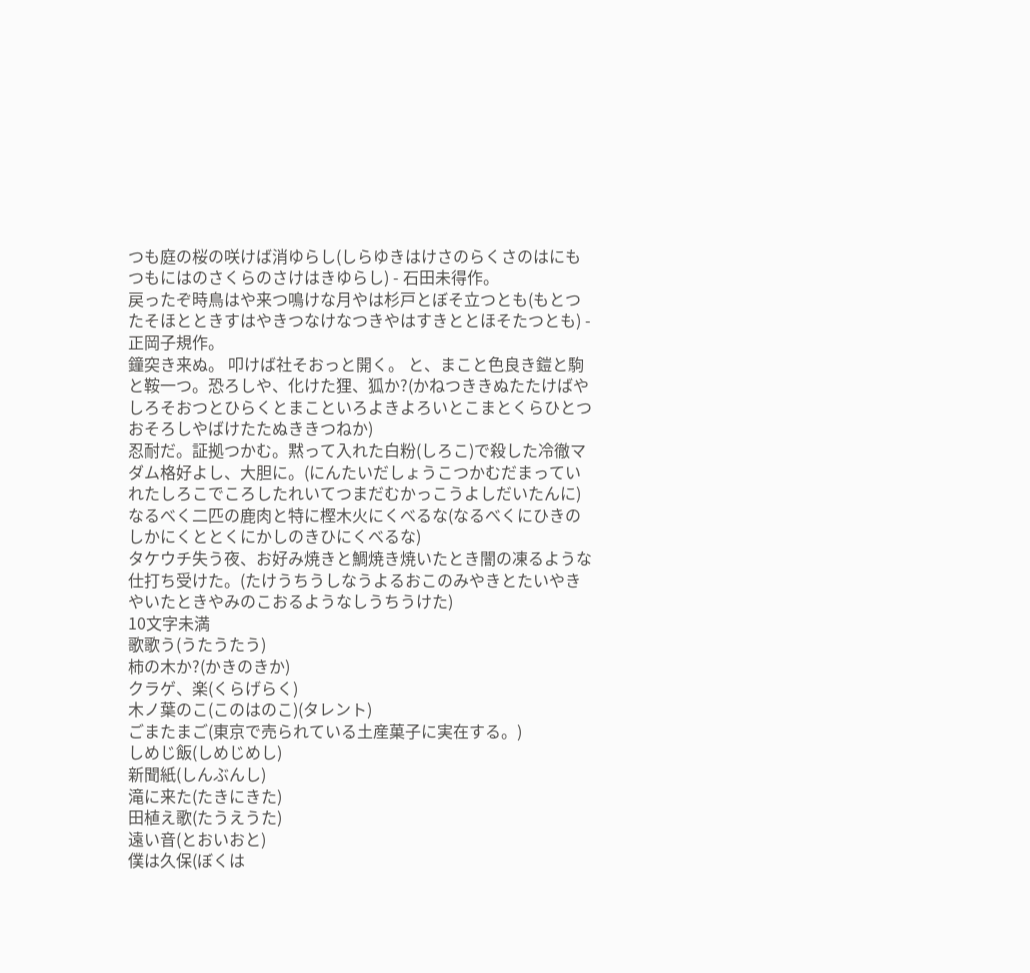つも庭の桜の咲けば消ゆらし(しらゆきはけさのらくさのはにもつもにはのさくらのさけはきゆらし) - 石田未得作。
戻ったぞ時鳥はや来つ鳴けな月やは杉戸とぼそ立つとも(もとつたそほとときすはやきつなけなつきやはすきととほそたつとも) - 正岡子規作。
鐘突き来ぬ。 叩けば社そおっと開く。 と、まこと色良き鎧と駒と鞍一つ。恐ろしや、化けた狸、狐か?(かねつききぬたたけばやしろそおつとひらくとまこといろよきよろいとこまとくらひとつおそろしやばけたたぬききつねか)
忍耐だ。証拠つかむ。黙って入れた白粉(しろこ)で殺した冷徹マダム格好よし、大胆に。(にんたいだしょうこつかむだまっていれたしろこでころしたれいてつまだむかっこうよしだいたんに)
なるべく二匹の鹿肉と特に樫木火にくべるな(なるべくにひきのしかにくととくにかしのきひにくべるな)
タケウチ失う夜、お好み焼きと鯛焼き焼いたとき闇の凍るような仕打ち受けた。(たけうちうしなうよるおこのみやきとたいやきやいたときやみのこおるようなしうちうけた)
10文字未満
歌歌う(うたうたう)
柿の木か?(かきのきか)
クラゲ、楽(くらげらく)
木ノ葉のこ(このはのこ)(タレント)
ごまたまご(東京で売られている土産菓子に実在する。)
しめじ飯(しめじめし)
新聞紙(しんぶんし)
滝に来た(たきにきた)
田植え歌(たうえうた)
遠い音(とおいおと)
僕は久保(ぼくは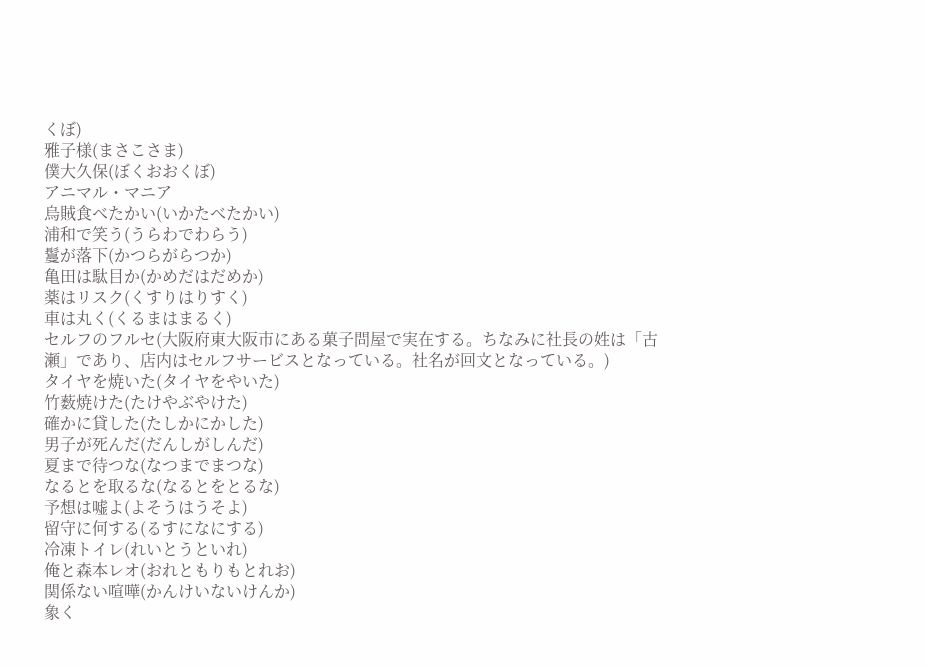くぼ)
雅子様(まさこさま)
僕大久保(ぼくおおくぼ)
アニマル・マニア
烏賊食べたかい(いかたべたかい)
浦和で笑う(うらわでわらう)
鬘が落下(かつらがらつか)
亀田は駄目か(かめだはだめか)
薬はリスク(くすりはりすく)
車は丸く(くるまはまるく)
セルフのフルセ(大阪府東大阪市にある菓子問屋で実在する。ちなみに社長の姓は「古瀬」であり、店内はセルフサービスとなっている。社名が回文となっている。)
タイヤを焼いた(タイヤをやいた)
竹薮焼けた(たけやぶやけた)
確かに貸した(たしかにかした)
男子が死んだ(だんしがしんだ)
夏まで待つな(なつまでまつな)
なるとを取るな(なるとをとるな)
予想は嘘よ(よそうはうそよ)
留守に何する(るすになにする)
冷凍トイレ(れいとうといれ)
俺と森本レオ(おれともりもとれお)
関係ない喧嘩(かんけいないけんか)
象く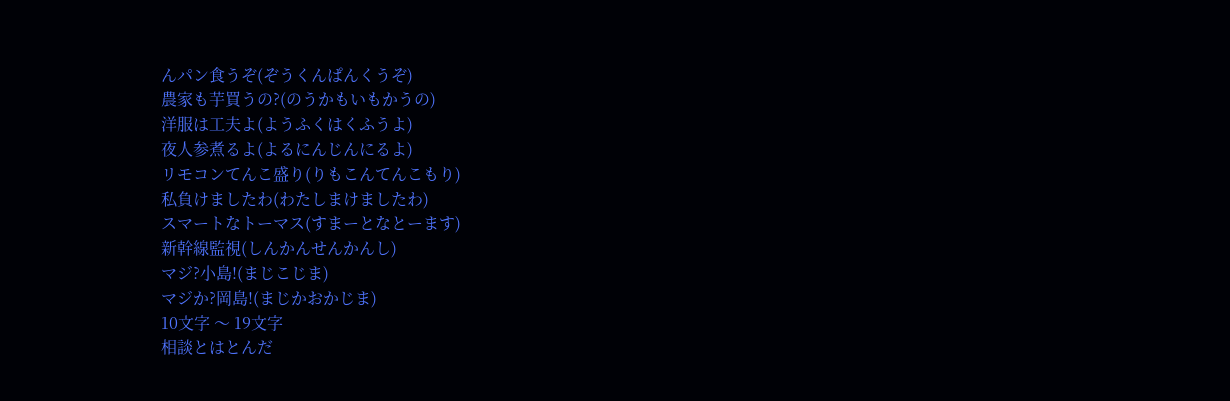んパン食うぞ(ぞうくんぱんくうぞ)
農家も芋買うの?(のうかもいもかうの)
洋服は工夫よ(ようふくはくふうよ)
夜人参煮るよ(よるにんじんにるよ)
リモコンてんこ盛り(りもこんてんこもり)
私負けましたわ(わたしまけましたわ)
スマートなトーマス(すまーとなとーます)
新幹線監視(しんかんせんかんし)
マジ?小島!(まじこじま)
マジか?岡島!(まじかおかじま)
10文字 〜 19文字
相談とはとんだ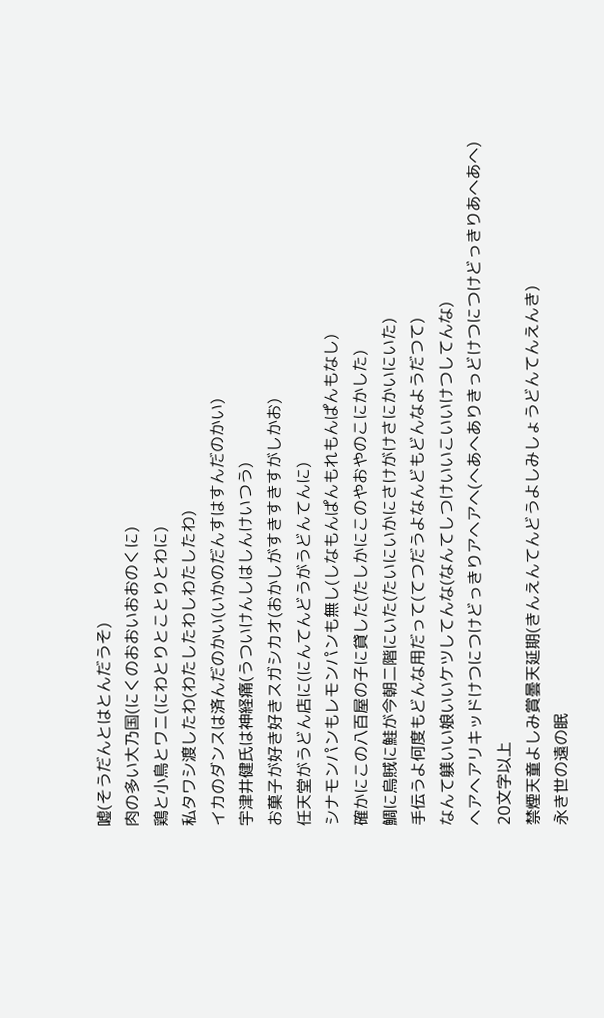嘘(そうだんとはとんだうそ)
肉の多い大乃国(にくのおおいおおのくに)
鶏と小鳥とワニ(にわとりとことりとわに)
私タワシ渡したわ(わたしたわしわたしたわ)
イカのダンスは済んだのかい(いかのだんすはすんだのかい)
宇津井健氏は神経痛(うついけんしはしんけいつう)
お菓子が好き好きスガシカオ(おかしがすきすきすがしかお)
任天堂がうどん店に(にんてんどうがうどんてんに)
シナモンパンもレモンパンも無し(しなもんぱんもれもんぱんもなし)
確かにこの八百屋の子に貸した(たしかにこのやおやのこにかした)
鯛に烏賊に鮭が今朝二階にいた(たいにいかにさけがけさにかいにいた)
手伝うよ何度もどんな用だって(てつだうよなんどもどんなようだつて)
なんて躾いい娘いいケツしてんな(なんてしつけいいこいいけつしてんな)
ヘアヘアリキッドけつにつけどっきりアヘアヘ(へあへありきっどけつにつけどっきりあへあへ)
20文字以上
禁煙天童よしみ賞曇天延期(きんえんてんどうよしみしょうどんてんえんき)
永き世の遠の眠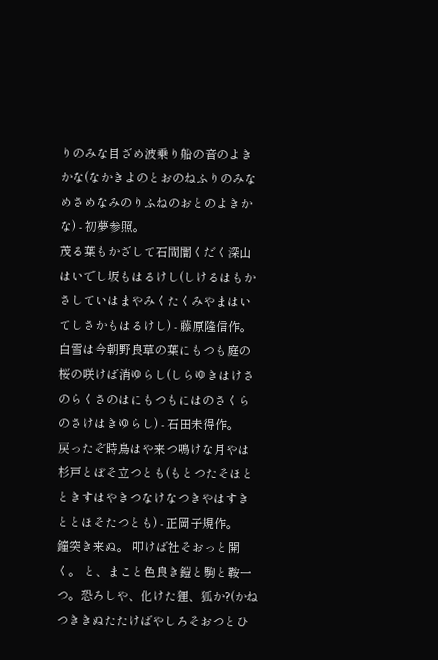りのみな目ざめ波乗り船の音のよきかな(なかきよのとおのねふりのみなめさめなみのりふねのおとのよきかな) - 初夢参照。
茂る葉もかざして石間闇くだく深山はいでし坂もはるけし(しけるはもかさしていはまやみくたくみやまはいてしさかもはるけし) - 藤原隆信作。
白雪は今朝野良草の葉にもつも庭の桜の咲けば消ゆらし(しらゆきはけさのらくさのはにもつもにはのさくらのさけはきゆらし) - 石田未得作。
戻ったぞ時鳥はや来つ鳴けな月やは杉戸とぼそ立つとも(もとつたそほとときすはやきつなけなつきやはすきととほそたつとも) - 正岡子規作。
鐘突き来ぬ。 叩けば社そおっと開く。 と、まこと色良き鎧と駒と鞍一つ。恐ろしや、化けた狸、狐か?(かねつききぬたたけばやしろそおつとひ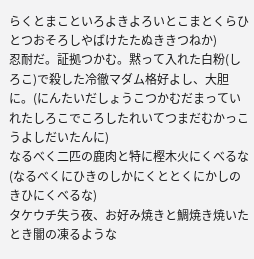らくとまこといろよきよろいとこまとくらひとつおそろしやばけたたぬききつねか)
忍耐だ。証拠つかむ。黙って入れた白粉(しろこ)で殺した冷徹マダム格好よし、大胆に。(にんたいだしょうこつかむだまっていれたしろこでころしたれいてつまだむかっこうよしだいたんに)
なるべく二匹の鹿肉と特に樫木火にくべるな(なるべくにひきのしかにくととくにかしのきひにくべるな)
タケウチ失う夜、お好み焼きと鯛焼き焼いたとき闇の凍るような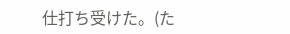仕打ち受けた。(た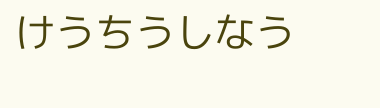けうちうしなう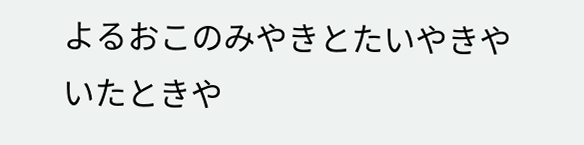よるおこのみやきとたいやきやいたときや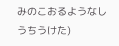みのこおるようなしうちうけた)